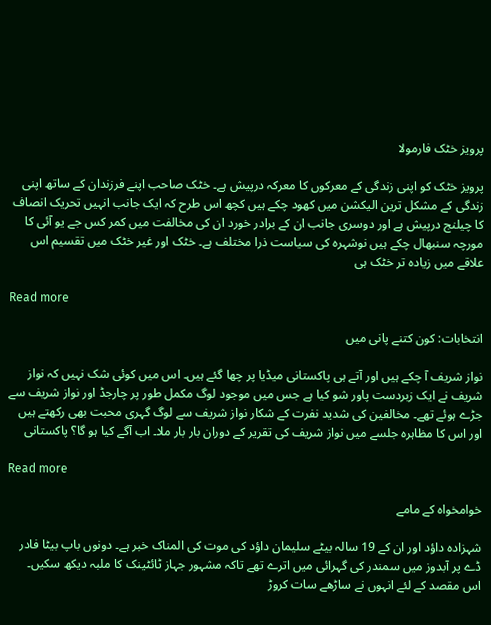پرویز خٹک فارمولا

پرویز خٹک کو اپنی زندگی کے معرکوں کا معرکہ درپیش ہے۔ خٹک صاحب اپنے فرزندان کے ساتھ اپنی زندگی کے مشکل ترین الیکشن میں کھود چکے ہیں کچھ اس طرح کہ ایک جانب انہیں تحریک انصاف کا چیلنج درپیش ہے اور دوسری جانب ان کے برادر خورد ان کی مخالفت میں کمر کس جے یو آئی کا مورچہ سنبھال چکے ہیں نوشہرہ کی سیاست ذرا مختلف ہے۔ خٹک اور غیر خٹک میں تقسیم اس علاقے میں زیادہ تر خٹک ہی

Read more

انتخابات: کون کتنے پانی میں

نواز شریف آ چکے ہیں اور آتے ہی پاکستانی میڈیا پر چھا گئے ہیں۔ اس میں کوئی شک نہیں کہ نواز شریف نے ایک زبردست پاور شو کیا ہے جس میں موجود لوگ مکمل طور پر چارجڈ اور نواز شریف سے جڑے ہوئے تھے۔ مخالفین کی شدید نفرت کے شکار نواز شریف سے لوگ گہری محبت بھی رکھتے ہیں اور اس کا مظاہرہ جلسے میں نواز شریف کی تقریر کے دوران بار بار ملا۔ اب آگے کیا ہو گا؟ پاکستانی

Read more

خوامخواہ کے مامے

شہزادہ داؤد اور ان کے 19 سالہ بیٹے سلیمان داؤد کی موت کی المناک خبر ہے۔ دونوں باپ بیٹا فادر ڈے پر آبدوز میں سمندر کی گہرائی میں اترے تھے تاکہ مشہور جہاز ٹائٹینک کا ملبہ دیکھ سکیں۔ اس مقصد کے لئے انہوں نے ساڑھے سات کروڑ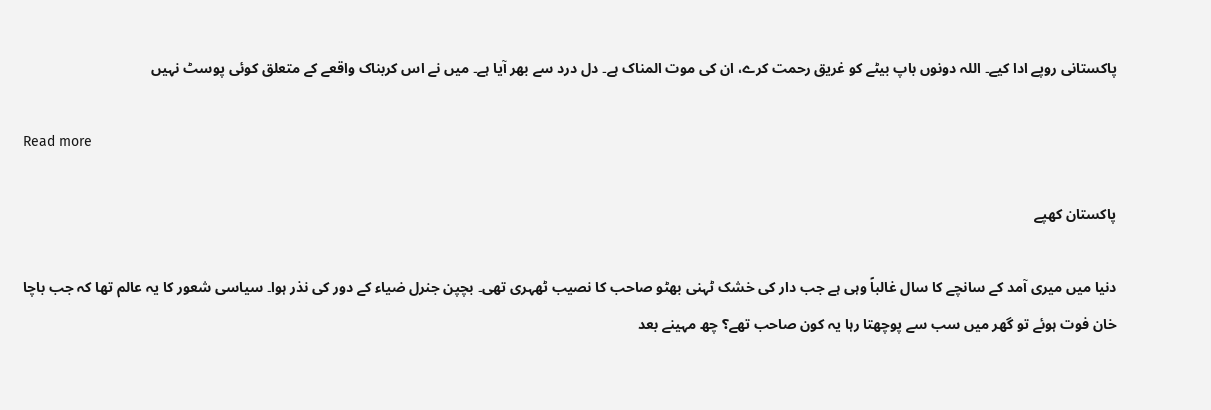پاکستانی روپے ادا کیے۔ اللہ دونوں باپ بیٹے کو غریق رحمت کرے، ان کی موت المناک ہے۔ دل درد سے بھر آیا ہے۔ میں نے اس کربناک واقعے کے متعلق کوئی پوسٹ نہیں

Read more

پاکستان کھپے

دنیا میں میری آمد کے سانچے کا سال غالباً وہی ہے جب دار کی خشک ٹہنی بھٹو صاحب کا نصیب ٹھہری تھی۔ بچپن جنرل ضیاء کے دور کی نذر ہوا۔ سیاسی شعور کا یہ عالم تھا کہ جب باچا خان فوت ہوئے تو گھر میں سب سے پوچھتا رہا یہ کون صاحب تھے؟ چھ مہینے بعد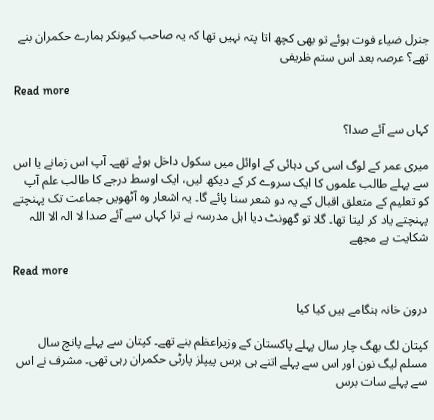جنرل ضیاء فوت ہوئے تو بھی کچھ اتا پتہ نہیں تھا کہ یہ صاحب کیونکر ہمارے حکمران بنے تھے؟ عرصہ بعد اس ستم ظریفی

Read more

کہاں سے آئے صدا؟

میری عمر کے لوگ اسی کی دہائی کے اوائل میں سکول داخل ہوئے تھے۔ آپ اس زمانے یا اس سے پہلے طالب علموں کا ایک سروے کر کے دیکھ لیں، ایک اوسط درجے کا طالب علم آپ کو تعلیم کے متعلق اقبال کے یہ دو شعر سنا پائے گا۔ یہ اشعار وہ آٹھویں جماعت تک پہنچتے پہنچتے یاد کر لیتا تھا۔ گلا تو گھونٹ دیا اہل مدرسہ نے ترا کہاں سے آئے صدا لا الہ الا اللہ شکایت ہے مجھے

Read more

درون خانہ ہنگامے ہیں کیا کیا

کپتان لگ بھگ چار سال پہلے پاکستان کے وزیراعظم بنے تھے۔ کپتان سے پہلے پانچ سال مسلم لیگ نون اور اس سے پہلے اتنے ہی برس پیپلز پارٹی حکمران رہی تھی۔ مشرف نے اس سے پہلے سات برس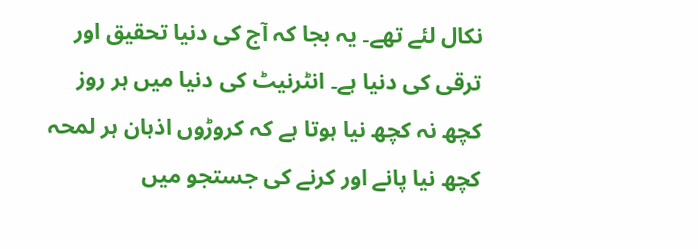نکال لئے تھے۔ یہ بجا کہ آج کی دنیا تحقیق اور ترقی کی دنیا ہے۔ انٹرنیٹ کی دنیا میں ہر روز کچھ نہ کچھ نیا ہوتا ہے کہ کروڑوں اذہان ہر لمحہ کچھ نیا پانے اور کرنے کی جستجو میں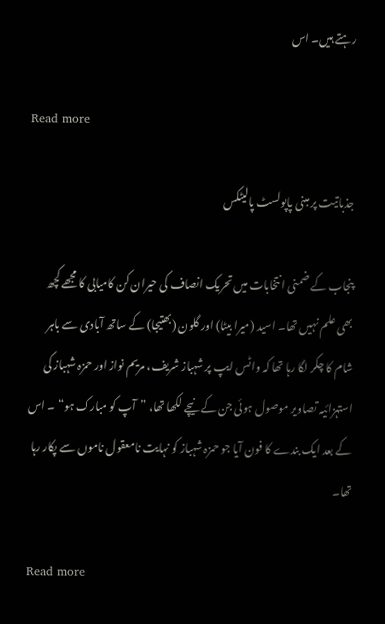رہتے ہیں۔ اس

Read more

جذباتیت پر مبنی پاپولسٹ پالیٹکس

پنجاب کے ضمنی انتخابات میں تحریک انصاف کی حیران کن کامیابی کا مجھے کچھ بھی علم نہیں تھا۔ اسید (میرا بیٹا) اور گلون (بھتیجا) کے ساتھ آبادی سے باہر شام کا چکر لگا رہا تھا کہ واٹس ایپ پر شہباز شریف، مریم نواز اور حمزہ شہباز کی استہزائیہ تصاویر موصول ہوئی جن کے نیچے لکھا تھا، ”آپ کو مبارک ہو“ ۔ اس کے بعد ایک بندے کا فون آیا جو حمزہ شہباز کو نہایت نامعقول ناموں سے پکار رہا تھا۔

Read more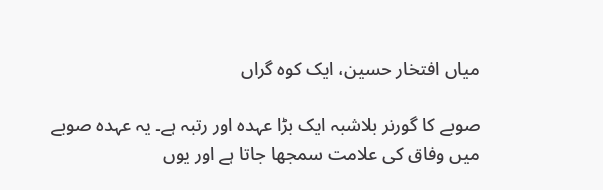میاں افتخار حسین، ایک کوہ گراں

صوبے کا گورنر بلاشبہ ایک بڑا عہدہ اور رتبہ ہے۔ یہ عہدہ صوبے میں وفاق کی علامت سمجھا جاتا ہے اور یوں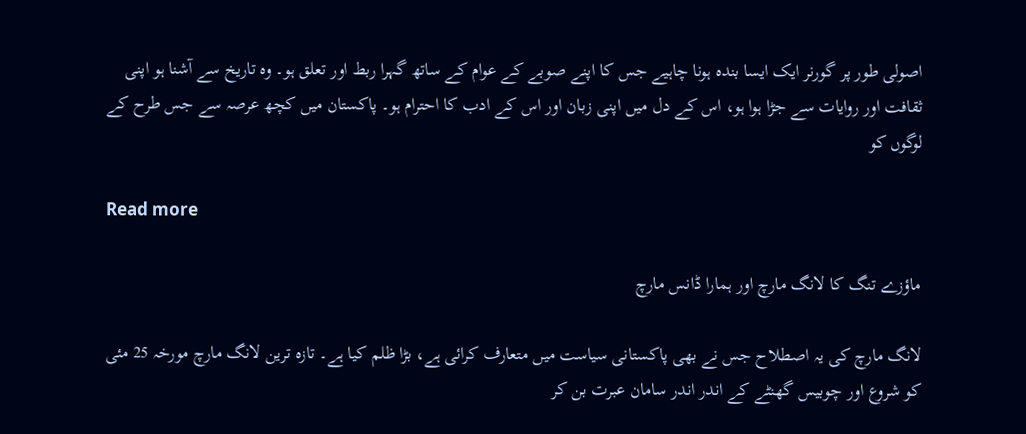اصولی طور پر گورنر ایک ایسا بندہ ہونا چاہیے جس کا اپنے صوبے کے عوام کے ساتھ گہرا ربط اور تعلق ہو۔ وہ تاریخ سے آشنا ہو اپنی ثقافت اور روایات سے جڑا ہوا ہو، اس کے دل میں اپنی زبان اور اس کے ادب کا احترام ہو۔ پاکستان میں کچھ عرصہ سے جس طرح کے لوگوں کو

Read more

ماؤزے تنگ کا لانگ مارچ اور ہمارا ڈانس مارچ

لانگ مارچ کی یہ اصطلاح جس نے بھی پاکستانی سیاست میں متعارف کرائی ہے، بڑا ظلم کیا ہے۔ تازہ ترین لانگ مارچ مورخہ 25 مئی کو شروع اور چوبیس گھنٹے کے اندر اندر سامان عبرت بن کر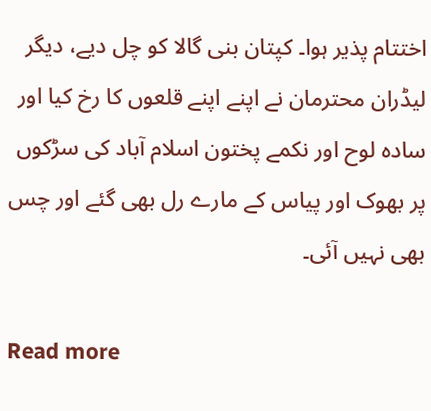اختتام پذیر ہوا۔ کپتان بنی گالا کو چل دیے، دیگر لیڈران محترمان نے اپنے اپنے قلعوں کا رخ کیا اور سادہ لوح اور نکمے پختون اسلام آباد کی سڑکوں پر بھوک اور پیاس کے مارے رل بھی گئے اور چس بھی نہیں آئی۔

Read more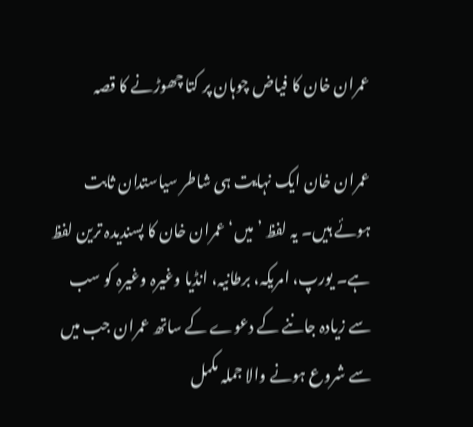عمران خان کا فیاض چوہان پر کتا چھوڑنے کا قصہ

عمران خان ایک نہایت ہی شاطر سیاستدان ثابت ہوئے ہیں۔ یہ لفظ ’میں‘ عمران خان کا پسندیدہ ترین لفظ ہے۔ یورپ، امریکہ، برطانیہ، انڈیا وغیرہ وغیرہ کو سب سے زیادہ جاننے کے دعوے کے ساتھ عمران جب میں سے شروع ہونے والا جملہ مکمل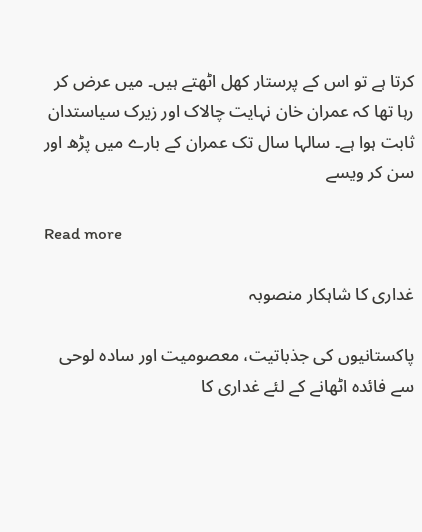کرتا ہے تو اس کے پرستار کھل اٹھتے ہیں۔ میں عرض کر رہا تھا کہ عمران خان نہایت چالاک اور زیرک سیاستدان ثابت ہوا ہے۔ سالہا سال تک عمران کے بارے میں پڑھ اور سن کر ویسے

Read more

غداری کا شاہکار منصوبہ

پاکستانیوں کی جذباتیت، معصومیت اور سادہ لوحی سے فائدہ اٹھانے کے لئے غداری کا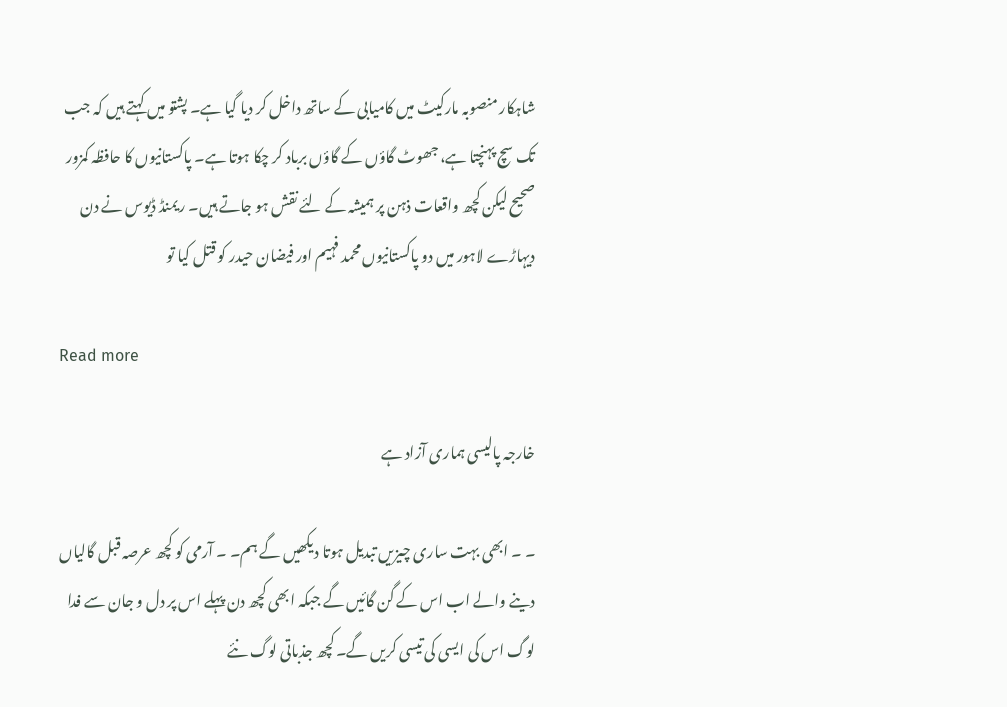شاہکار منصوبہ مارکیٹ میں کامیابی کے ساتھ داخل کر دیا گیا ہے۔ پشتو میں کہتے ہیں کہ جب تک سچ پہنچتا ہے، جھوٹ گاؤں کے گاؤں برباد کر چکا ہوتا ہے۔ پاکستانیوں کا حافظہ کمزور صحیح لیکن کچھ واقعات ذہن پر ہمیشہ کے لئے نقش ہو جاتے ہیں۔ ریمنڈ ڈیوس نے دن دیہاڑے لاہور میں دو پاکستانیوں محمد فہیم اور فیضان حیدر کو قتل کیا تو

Read more

خارجہ پالیسی ہماری آزاد ہے

۔ ۔ ابھی بہت ساری چیزیں تبدیل ہوتا دیکھیں گے ہم۔ ۔ آرمی کو کچھ عرصہ قبل گالیاں دینے والے اب اس کے گن گائیں گے جبکہ ابھی کچھ دن پہلے اس پر دل و جان سے فدا لوگ اس کی ایسی کی تیسی کریں گے۔ کچھ جذباتی لوگ نئے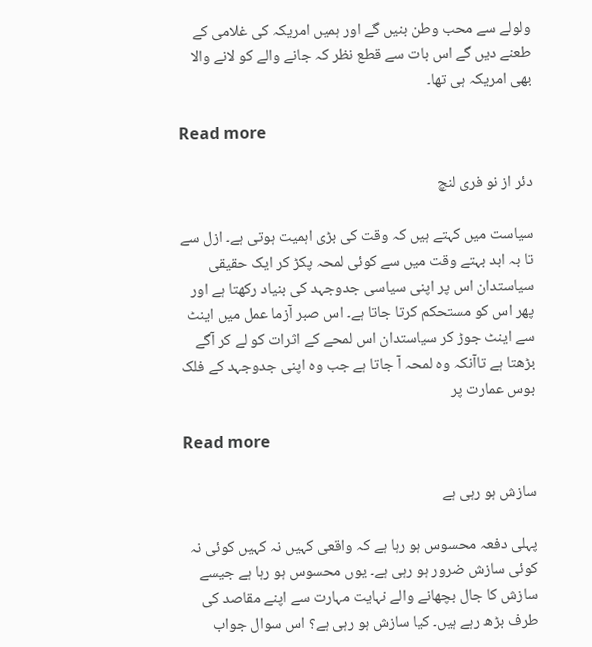ولولے سے محب وطن بنیں گے اور ہمیں امریکہ کی غلامی کے طعنے دیں گے اس بات سے قطع نظر کہ جانے والے کو لانے والا بھی امریکہ ہی تھا۔

Read more

دئر از نو فری لنچ

سیاست میں کہتے ہیں کہ وقت کی بڑی اہمیت ہوتی ہے۔ ازل سے تا بہ ابد بہتے وقت میں سے کوئی لمحہ پکڑ کر ایک حقیقی سیاستدان اس پر اپنی سیاسی جدوجہد کی بنیاد رکھتا ہے اور پھر اس کو مستحکم کرتا جاتا ہے۔ اس صبر آزما عمل میں اینٹ سے اینٹ جوڑ کر سیاستدان اس لمحے کے اثرات کو لے کر آگے بڑھتا ہے تاآنکہ وہ لمحہ آ جاتا ہے جب وہ اپنی جدوجہد کے فلک بوس عمارت پر

Read more

سازش ہو رہی ہے

پہلی دفعہ محسوس ہو رہا ہے کہ واقعی کہیں نہ کہیں کوئی نہ کوئی سازش ضرور ہو رہی ہے۔ یوں محسوس ہو رہا ہے جیسے سازش کا جال بچھانے والے نہایت مہارت سے اپنے مقاصد کی طرف بڑھ رہے ہیں۔ کیا سازش ہو رہی ہے؟ اس سوال جواب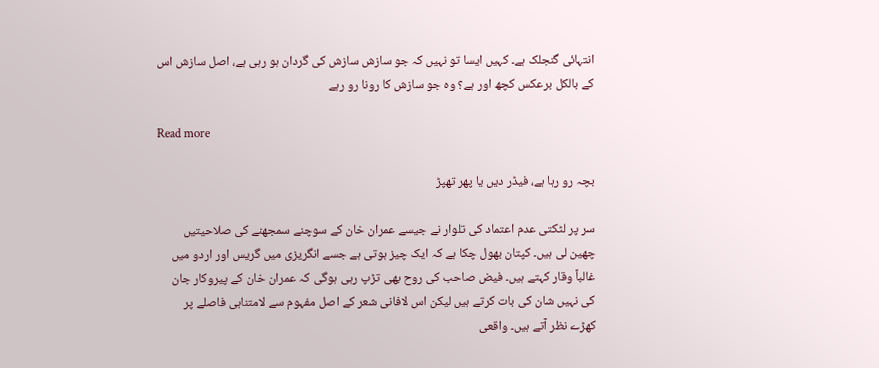انتہائی گنجلک ہے۔ کہیں ایسا تو نہیں کہ جو سازش سازش کی گردان ہو رہی ہے، اصل سازش اس کے بالکل برعکس کچھ اور ہے؟ وہ جو سازش کا رونا رو رہے

Read more

بچہ رو رہا ہے، فیڈر دیں یا پھر تھپڑ

سر پر لٹکتی عدم اعتماد کی تلوار نے جیسے عمران خان کے سوچنے سمجھنے کی صلاحیتیں چھین لی ہیں۔ کپتان بھول چکا ہے کہ ایک چیز ہوتی ہے جسے انگریزی میں گریس اور اردو میں غالباً وقار کہتے ہیں۔ فیض صاحب کی روح بھی تڑپ رہی ہوگی کہ عمران خان کے پیروکار جان کی نہیں شان کی بات کرتے ہیں لیکن اس لافانی شعر کے اصل مفہوم سے لامتناہی فاصلے پر کھڑے نظر آتے ہیں۔ واقعی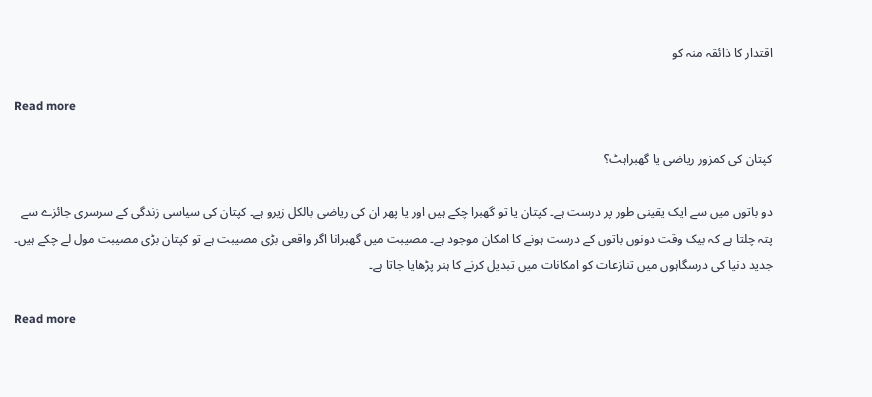اقتدار کا ذائقہ منہ کو

Read more

کپتان کی کمزور ریاضی یا گھبراہٹ؟

دو باتوں میں سے ایک یقینی طور پر درست ہے۔ کپتان یا تو گھبرا چکے ہیں اور یا پھر ان کی ریاضی بالکل زیرو ہے۔ کپتان کی سیاسی زندگی کے سرسری جائزے سے پتہ چلتا ہے کہ بیک وقت دونوں باتوں کے درست ہونے کا امکان موجود ہے۔ مصیبت میں گھبرانا اگر واقعی بڑی مصیبت ہے تو کپتان بڑی مصیبت مول لے چکے ہیں۔ جدید دنیا کی درسگاہوں میں تنازعات کو امکانات میں تبدیل کرنے کا ہنر پڑھایا جاتا ہے۔

Read more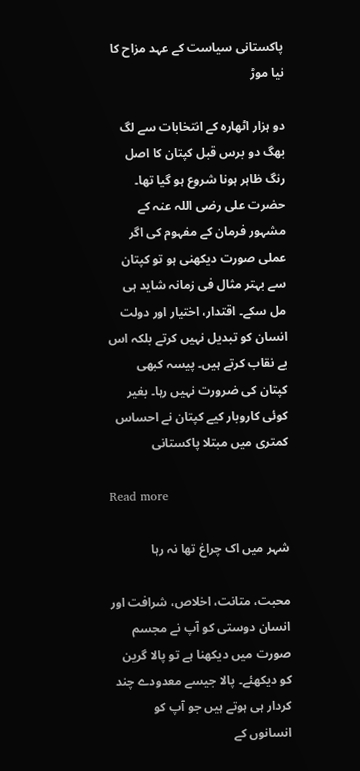پاکستانی سیاست کے عہد مزاح کا نیا موڑ

دو ہزار اٹھارہ کے انتخابات سے لگ بھگ دو برس قبل کپتان کا اصل رنگ ظاہر ہونا شروع ہو گیا تھا۔ حضرت علی رضی اللہ عنہ کے مشہور فرمان کے مفہوم کی اگر عملی صورت دیکھنی ہو تو کپتان سے بہتر مثال فی زمانہ شاید ہی مل سکے۔ اقتدار، اختیار اور دولت انسان کو تبدیل نہیں کرتے بلکہ اس بے نقاب کرتے ہیں۔ پیسہ کبھی کپتان کی ضرورت نہیں رہا۔ بغیر کوئی کاروبار کیے کپتان نے احساس کمتری میں مبتلا پاکستانی

Read more

شہر میں اک چراغ تھا نہ رہا

محبت، متانت، اخلاص، شرافت اور انسان دوستی کو آپ نے مجسم صورت میں دیکھنا ہے تو پالا گرین کو دیکھئے۔ پالا جیسے معدودے چند کردار ہی ہوتے ہیں جو آپ کو انسانوں کے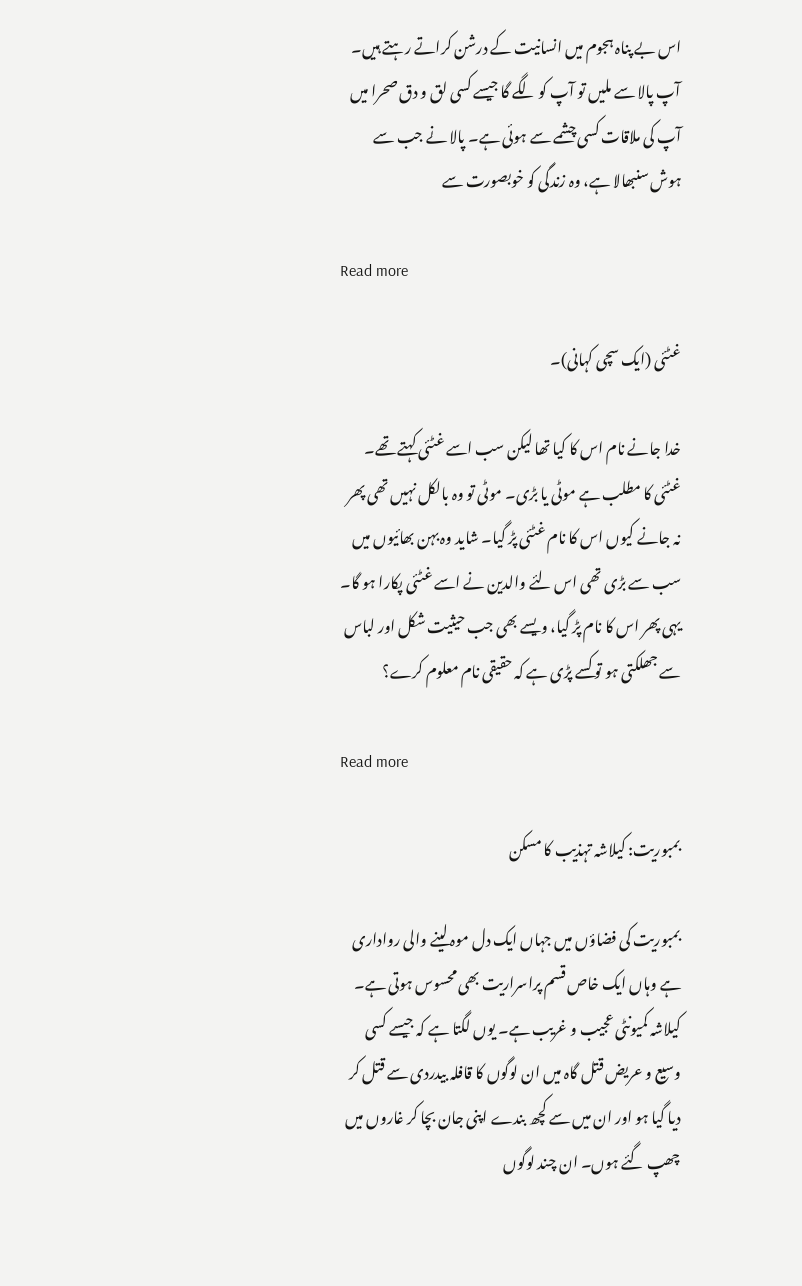اس بے پناہ ہجوم میں انسانیت کے درشن کراتے رہتے ہیں۔ آپ پالا سے ملیں تو آپ کو لگے گا جیسے کسی لق و دق صحرا میں آپ کی ملاقات کسی چشمے سے ہوئی ہے۔ پالا نے جب سے ہوش سنبھالا ہے، وہ زندگی کو خوبصورت سے

Read more

غٹئی (ایک سچی کہانی)۔

خدا جانے نام اس کا کیا تھا لیکن سب اسے غٹئی کہتے تھے۔ غٹئی کا مطلب ہے موٹی یا بڑی۔ موٹی تو وہ بالکل نہیں تھی پھر نہ جانے کیوں اس کا نام غٹئی پڑ گیا۔ شاید وہ بہن بھائیوں میں سب سے بڑی تھی اس لئے والدین نے اسے غٹئی پکارا ہو گا۔ یہی پھر اس کا نام پڑ گیا، ویسے بھی جب حیثیت شکل اور لباس سے جھلکتی ہو تو کسے پڑی ہے کہ حقیقی نام معلوم کرے؟

Read more

بمبوریت: کیلاشہ تہذیب کا مسکن

بمبوریت کی فضاؤں میں جہاں ایک دل موہ لینے والی رواداری ہے وہاں ایک خاص قسم پراسراریت بھی محسوس ہوتی ہے۔ کیلاشہ کمیونٹی عجیب و غریب ہے۔ یوں لگتا ہے کہ جیسے کسی وسیع و عریض قتل گاہ میں ان لوگوں کا قافلہ بیدردی سے قتل کر دیا گیا ہو اور ان میں سے کچھ بندے اپنی جان بچا کر غاروں میں چھپ گئے ہوں۔ ان چند لوگوں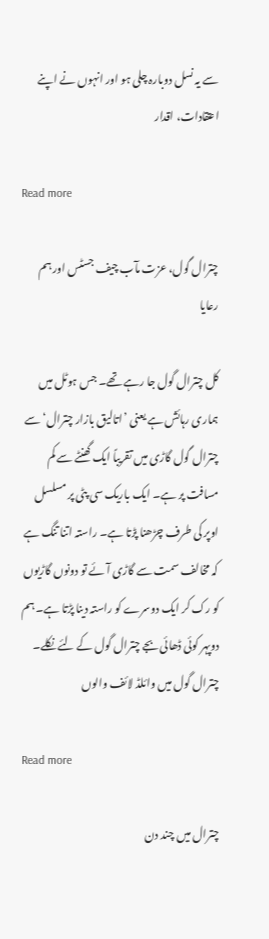سے یہ نسل دوبارہ چلی ہو اور انہوں نے اپنے اعتقادات، اقدار

Read more

چترال گول، عزت مآب چیف جسٹس اور ہم رعایا

کل چترال گول جا رہے تھے۔ جس ہوٹل میں ہماری رہائش ہے یعنی ’اتالیق بازار چترال‘ سے چترال گول گاڑی میں تقریباً ایک گھنٹے سے کم مسافت پر ہے۔ ایک باریک سی پٹی پر مسلسل اوپر کی طرف چڑھنا پڑتا ہے۔ راستہ اتنا تنگ ہے کہ مخالف سمت سے گاڑی آئے تو دونوں گاڑیوں کو رک کر ایک دوسرے کو راستہ دینا پڑتا ہے۔ ہم دوپہر کوئی ڈھائی بجے چترال گول کے لئے نکلے۔ چترال گول میں وائلڈ لائف والوں

Read more

چترال میں چند دن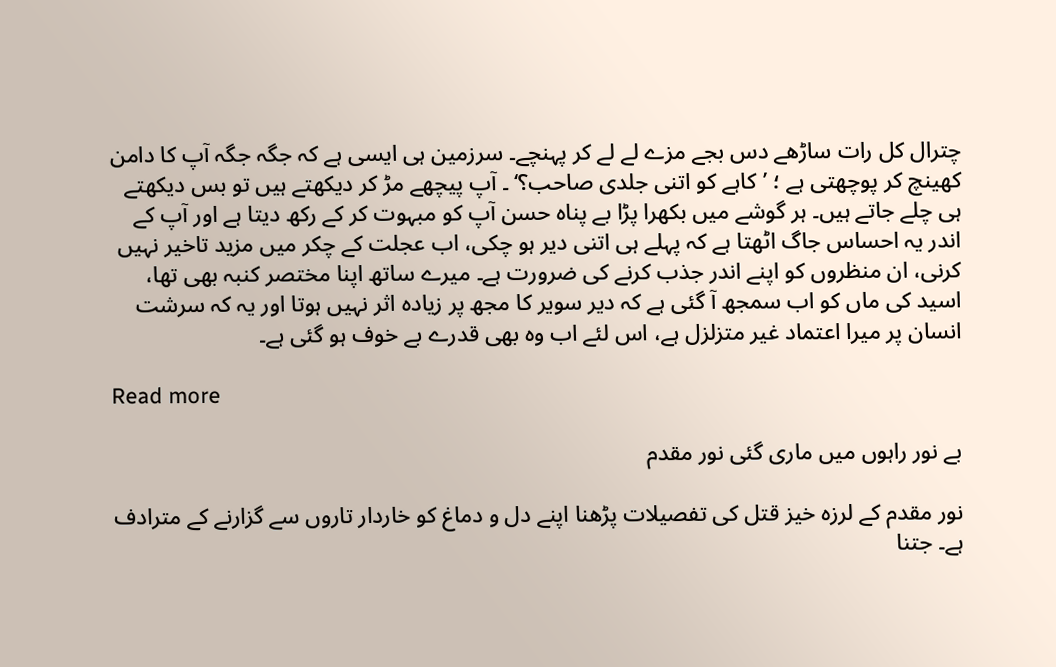چترال کل رات ساڑھے دس بجے مزے لے لے کر پہنچے۔ سرزمین ہی ایسی ہے کہ جگہ جگہ آپ کا دامن کھینچ کر پوچھتی ہے ؛ ’کاہے کو اتنی جلدی صاحب؟‘ ۔ آپ پیچھے مڑ کر دیکھتے ہیں تو بس دیکھتے ہی چلے جاتے ہیں۔ ہر گوشے میں بکھرا پڑا بے پناہ حسن آپ کو مبہوت کر کے رکھ دیتا ہے اور آپ کے اندر یہ احساس جاگ اٹھتا ہے کہ پہلے ہی اتنی دیر ہو چکی، اب عجلت کے چکر میں مزید تاخیر نہیں کرنی، ان منظروں کو اپنے اندر جذب کرنے کی ضرورت ہے۔ میرے ساتھ اپنا مختصر کنبہ بھی تھا، اسید کی ماں کو اب سمجھ آ گئی ہے کہ دیر سویر کا مجھ پر زیادہ اثر نہیں ہوتا اور یہ کہ سرشت انسان پر میرا اعتماد غیر متزلزل ہے، اس لئے اب وہ بھی قدرے بے خوف ہو گئی ہے۔

Read more

بے نور راہوں میں ماری گئی نور مقدم

نور مقدم کے لرزہ خیز قتل کی تفصیلات پڑھنا اپنے دل و دماغ کو خاردار تاروں سے گزارنے کے مترادف ہے۔ جتنا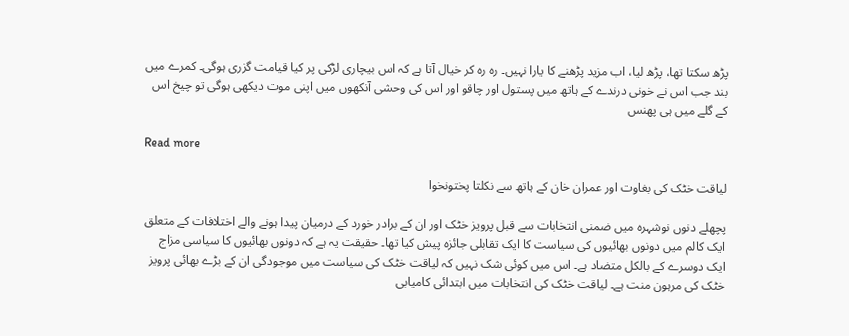پڑھ سکتا تھا، پڑھ لیا، اب مزید پڑھنے کا یارا نہیں۔ رہ رہ کر خیال آتا ہے کہ اس بیچاری لڑکی پر کیا قیامت گزری ہوگی۔ کمرے میں بند جب اس نے خونی درندے کے ہاتھ میں پستول اور چاقو اور اس کی وحشی آنکھوں میں اپنی موت دیکھی ہوگی تو چیخ اس کے گلے میں ہی پھنس

Read more

لیاقت خٹک کی بغاوت اور عمران خان کے ہاتھ سے نکلتا پختونخوا

پچھلے دنوں نوشہرہ میں ضمنی انتخابات سے قبل پرویز خٹک اور ان کے برادر خورد کے درمیان پیدا ہونے والے اختلافات کے متعلق ایک کالم میں دونوں بھائیوں کی سیاست کا ایک تقابلی جائزہ پیش کیا تھا۔ حقیقت یہ ہے کہ دونوں بھائیوں کا سیاسی مزاج ایک دوسرے کے بالکل متضاد ہے۔ اس میں کوئی شک نہیں کہ لیاقت خٹک کی سیاست میں موجودگی ان کے بڑے بھائی پرویز خٹک کی مرہون منت ہے۔ لیاقت خٹک کی انتخابات میں ابتدائی کامیابی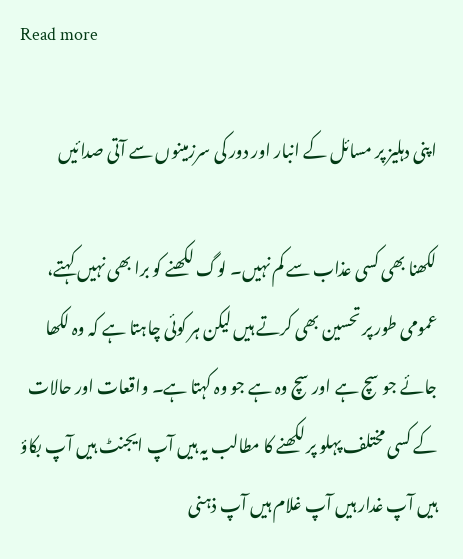Read more

اپنی دہلیز پر مسائل کے انبار اور دور کی سرزمینوں سے آتی صدائیں

لکھنا بھی کسی عذاب سے کم نہیں۔ لوگ لکھنے کو برا بھی نہیں کہتے، عمومی طور پر تحسین بھی کرتے ہیں لیکن ہر کوئی چاہتا ہے کہ وہ لکھا جائے جو سچ ہے اور سچ وہ ہے جو وہ کہتا ہے۔ واقعات اور حالات کے کسی مختلف پہلو پر لکھنے کا مطالب یہ ہیں آپ ایجنٹ ہیں آپ بکاؤ ہیں آپ غدار ہیں آپ غلام ہیں آپ ذہنی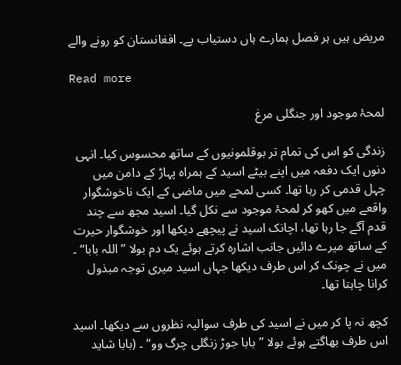مریض ہیں ہر فصل ہمارے ہاں دستیاب پے۔ افغانستان کو رونے والے

Read more

لمحۂ موجود اور جنگلی مرغ

زندگی کو اس کی تمام تر بوقلمونیوں کے ساتھ محسوس کیا۔ انہی دنوں ایک دفعہ میں اپنے بیٹے اسید کے ہمراہ پہاڑ کے دامن میں چہل قدمی کر رہا تھا۔ کسی لمحے میں ماضی کے ایک ناخوشگوار واقعے میں کھو کر لمحۂ موجود سے نکل گیا۔ اسید مجھ سے چند قدم آگے جا رہا تھا، اچانک اسید نے پیچھے دیکھا اور خوشگوار حیرت کے ساتھ میرے دائیں جانب اشارہ کرتے ہوئے یک دم بولا ”اللہ بابا“ ۔ میں نے چونک کر اس طرف دیکھا جہاں اسید میری توجہ مبذول کرانا چاہتا تھا۔

کچھ نہ پا کر میں نے اسید کی طرف سوالیہ نظروں سے دیکھا۔ اسید اس طرف بھاگتے ہوئے بولا ”بابا جوڑ زنگلی چرگ وو“ ۔ (بابا شاید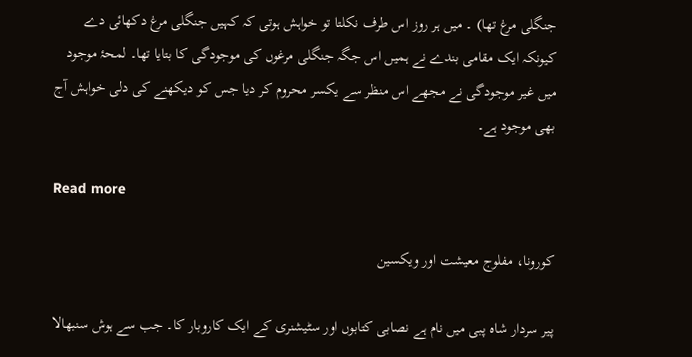جنگلی مرغ تھا) ۔ میں ہر روز اس طرف نکلتا تو خواہش ہوتی کہ کہیں جنگلی مرغ دکھائی دے کیونکہ ایک مقامی بندے نے ہمیں اس جگہ جنگلی مرغوں کی موجودگی کا بتایا تھا۔ لمحۂ موجود میں غیر موجودگی نے مجھے اس منظر سے یکسر محروم کر دیا جس کو دیکھنے کی دلی خواہش آج بھی موجود ہے۔

Read more

کورونا، مفلوج معیشت اور ویکسین

پیر سردار شاہ پبی میں نام ہے نصابی کتابوں اور سٹیشنری کے ایک کاروبار کا۔ جب سے ہوش سنبھالا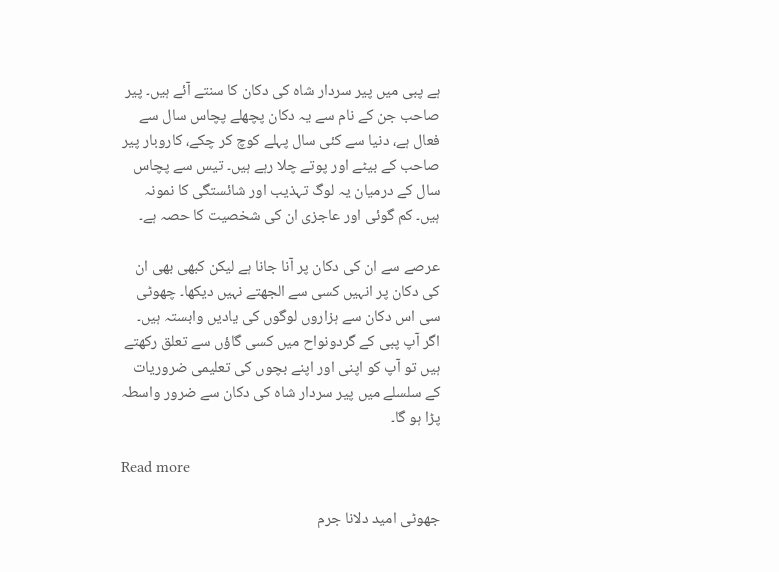ہے پبی میں پیر سردار شاہ کی دکان کا سنتے آئے ہیں۔ پیر صاحب جن کے نام سے یہ دکان پچھلے پچاس سال سے فعال ہے، دنیا سے کئی سال پہلے کوچ کر چکے، کاروبار پیر صاحب کے بیٹے اور پوتے چلا رہے ہیں۔ تیس سے پچاس سال کے درمیان یہ لوگ تہذیب اور شائستگی کا نمونہ ہیں۔ کم گوئی اور عاجزی ان کی شخصیت کا حصہ ہے۔

عرصے سے ان کی دکان پر آنا جانا ہے لیکن کبھی بھی ان کی دکان پر انہیں کسی سے الجھتے نہیں دیکھا۔ چھوٹی سی اس دکان سے ہزاروں لوگوں کی یادیں وابستہ ہیں۔ اگر آپ پبی کے گردونواح میں کسی گاؤں سے تعلق رکھتے ہیں تو آپ کو اپنی اور اپنے بچوں کی تعلیمی ضروریات کے سلسلے میں پیر سردار شاہ کی دکان سے ضرور واسطہ پڑا ہو گا۔

Read more

جھوٹی امید دلانا جرم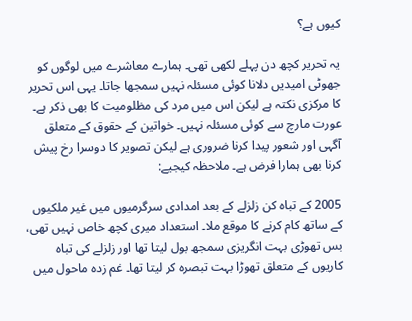کیوں ہے؟

یہ تحریر کچھ دن پہلے لکھی تھی۔ ہمارے معاشرے میں لوگوں کو جھوٹی امیدیں دلانا کوئی مسئلہ نہیں سمجھا جاتا۔ یہی اس تحریر کا مرکزی نکتہ ہے لیکن اس میں مرد کی مظلومیت کا بھی ذکر ہے۔ عورت مارچ سے کوئی مسئلہ نہیں۔ خواتین کے حقوق کے متعلق آگہی اور شعور پیدا کرنا ضروری ہے لیکن تصویر کا دوسرا رخ پیش کرنا بھی ہمارا فرض ہے۔ ملاحظہ کیجیے:

2005 کے تباہ کن زلزلے کے بعد امدادی سرگرمیوں میں غیر ملکیوں کے ساتھ کام کرنے کا موقع ملا۔ استعداد میری کچھ خاص نہیں تھی، بس تھوڑی بہت انگریزی سمجھ بول لیتا تھا اور زلزلے کی تباہ کاریوں کے متعلق تھوڑا بہت تبصرہ کر لیتا تھا۔ غم زدہ ماحول میں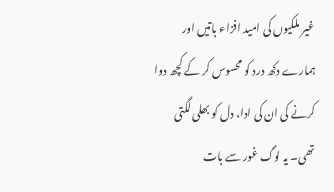غیر ملکیوں کی امید افزاء باتیں اور ہمارے دکھ درد کو محسوس کر کے کچھ دوا کرنے کی ان کی ادا، دل کو بھلی لگتی تھی۔ یہ لوگ غور سے بات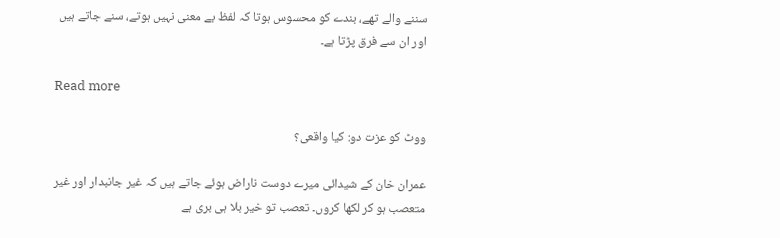سننے والے تھے، بندے کو محسوس ہوتا کہ لفظ بے معنی نہیں ہوتے، سنے جاتے ہیں اور ان سے فرق پڑتا ہے۔

Read more

ووٹ کو عزت دو: کیا واقعی؟

عمران خان کے شیدائی میرے دوست ناراض ہوئے جاتے ہیں کہ غیر جانبدار اور غیر متعصب ہو کر لکھا کروں۔ تعصب تو خیر بلا ہی بری ہے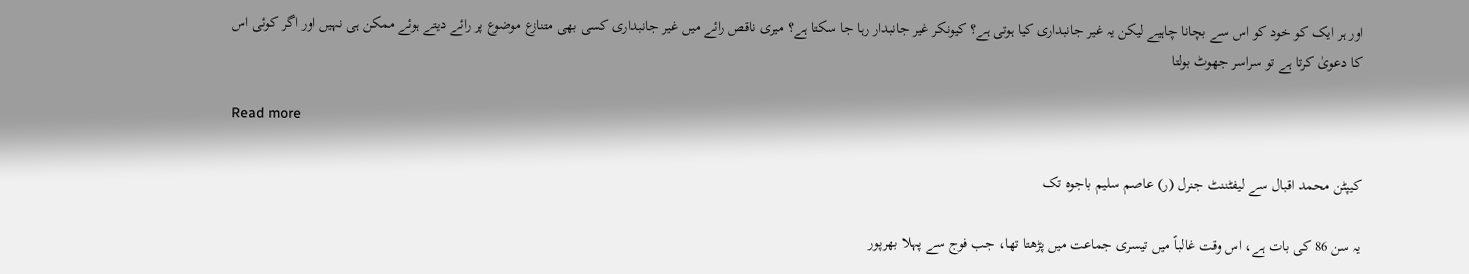اور ہر ایک کو خود کو اس سے بچانا چاہیے لیکن یہ غیر جانبداری کیا ہوتی ہے؟ کیونکر غیر جانبدار رہا جا سکتا ہے؟ میری ناقص رائے میں غیر جانبداری کسی بھی متنازع موضوع پر رائے دیتے ہوئے ممکن ہی نہیں اور اگر کوئی اس کا دعویٰ کرتا ہے تو سراسر جھوٹ بولتا

Read more

کیپٹن محمد اقبال سے لیفٹننٹ جنرل (ر) عاصم سلیم باجوہ تک

یہ سن 86 کی بات ہے، اس وقت غالباً میں تیسری جماعت میں پڑھتا تھا، جب فوج سے پہلا بھرپور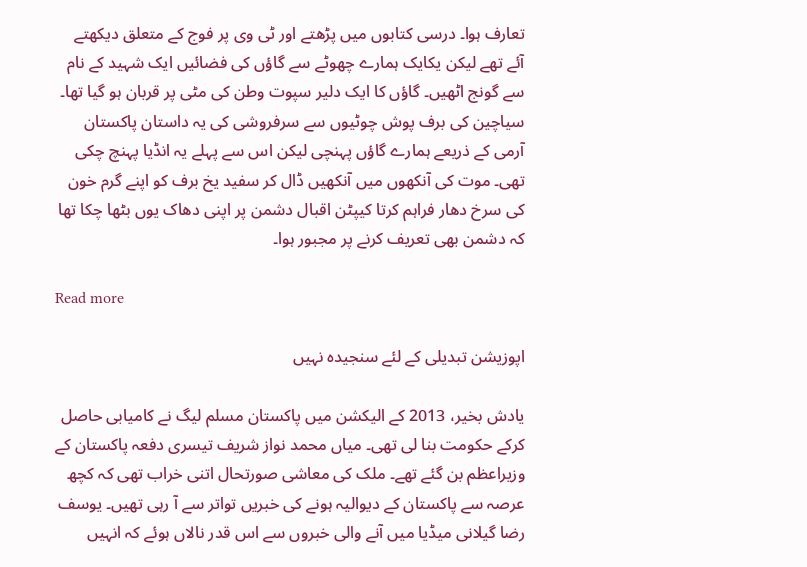تعارف ہوا۔ درسی کتابوں میں پڑھتے اور ٹی وی پر فوج کے متعلق دیکھتے آئے تھے لیکن یکایک ہمارے چھوٹے سے گاؤں کی فضائیں ایک شہید کے نام سے گونج اٹھیں۔ گاؤں کا ایک دلیر سپوت وطن کی مٹی پر قربان ہو گیا تھا۔ سیاچین کی برف پوش چوٹیوں سے سرفروشی کی یہ داستان پاکستان آرمی کے ذریعے ہمارے گاؤں پہنچی لیکن اس سے پہلے یہ انڈیا پہنچ چکی تھی۔ موت کی آنکھوں میں آنکھیں ڈال کر سفید یخ برف کو اپنے گرم خون کی سرخ دھار فراہم کرتا کیپٹن اقبال دشمن پر اپنی دھاک یوں بٹھا چکا تھا کہ دشمن بھی تعریف کرنے پر مجبور ہوا۔

Read more

اپوزیشن تبدیلی کے لئے سنجیدہ نہیں

یادش بخیر، 2013 کے الیکشن میں پاکستان مسلم لیگ نے کامیابی حاصل کرکے حکومت بنا لی تھی۔ میاں محمد نواز شریف تیسری دفعہ پاکستان کے وزیراعظم بن گئے تھے۔ ملک کی معاشی صورتحال اتنی خراب تھی کہ کچھ عرصہ سے پاکستان کے دیوالیہ ہونے کی خبریں تواتر سے آ رہی تھیں۔ یوسف رضا گیلانی میڈیا میں آنے والی خبروں سے اس قدر نالاں ہوئے کہ انہیں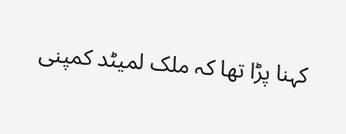کہنا پڑا تھا کہ ملک لمیٹد کمپنی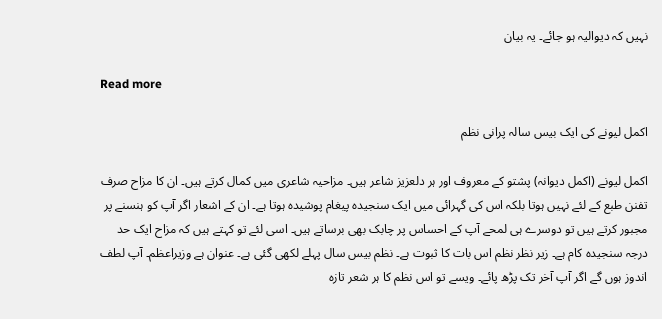نہیں کہ دیوالیہ ہو جائے۔ یہ بیان

Read more

اکمل لیونے کی ایک بیس سالہ پرانی نظم

اکمل لیونے (اکمل دیوانہ) پشتو کے معروف اور ہر دلعزیز شاعر ہیں۔ مزاحیہ شاعری میں کمال کرتے ہیں۔ ان کا مزاح صرف تفنن طبع کے لئے نہیں ہوتا بلکہ اس کی گہرائی میں ایک سنجیدہ پیغام پوشیدہ ہوتا ہے۔ ان کے اشعار اگر آپ کو ہنسنے پر مجبور کرتے ہیں تو دوسرے ہی لمحے آپ کے احساس پر چابک بھی برساتے ہیں۔ اسی لئے تو کہتے ہیں کہ مزاح ایک حد درجہ سنجیدہ کام ہے۔ زیر نظر نظم اس بات کا ثبوت ہے۔ نظم بیس سال پہلے لکھی گئی ہے۔ عنوان ہے وزیراعظم۔ آپ لطف اندوز ہوں گے اگر آپ آخر تک پڑھ پائے۔ ویسے تو اس نظم کا ہر شعر تازہ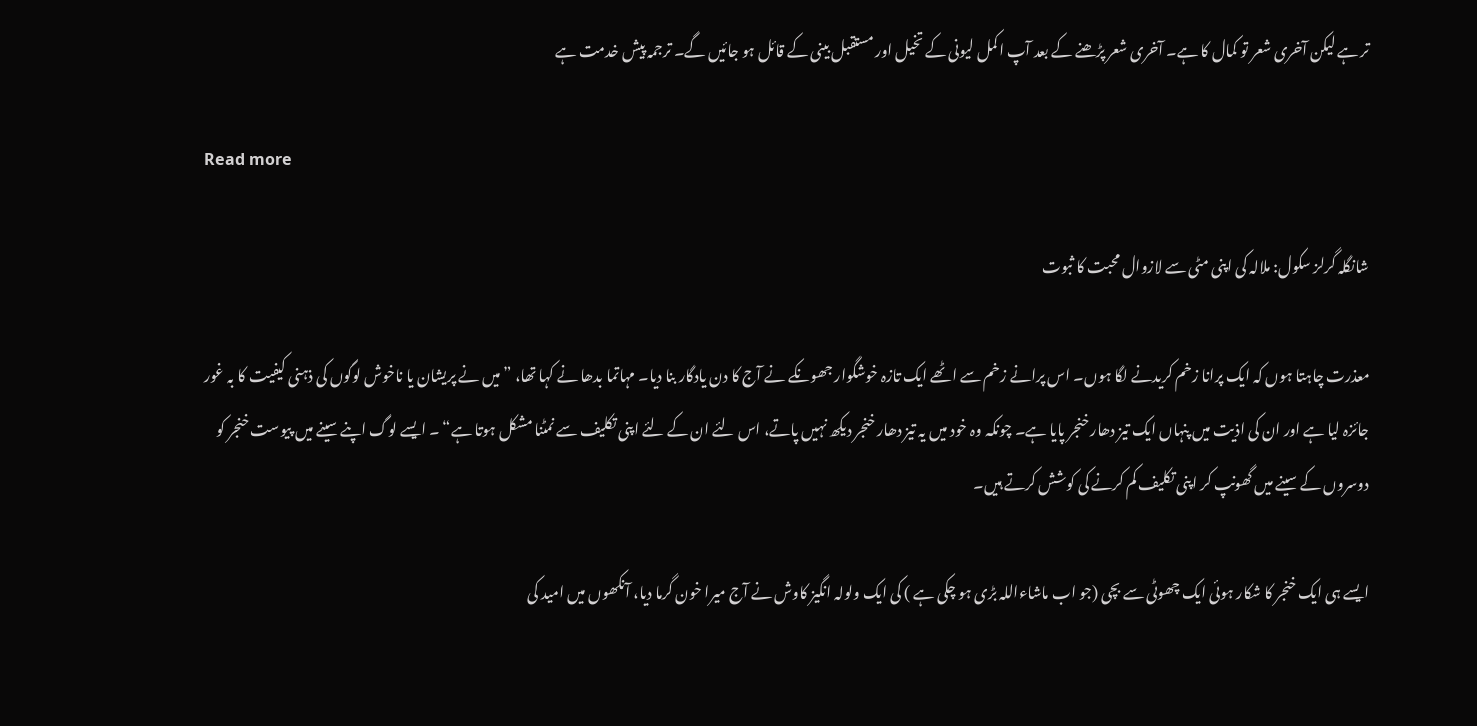تر ہے لیکن آخری شعر تو کمال کا ہے۔ آخری شعر پڑھنے کے بعد آپ اکمل لیونی کے تخیل اور مستقبل بینی کے قائل ہو جائیں گے۔ ترجمہ پیش خدمت ہے

Read more

شانگلہ گرلز سکول: ملالہ کی اپنی مٹی سے لازوال محبت کا ثبوت

معذرت چاہتا ہوں کہ ایک پرانا زخم کریدنے لگا ہوں۔ اس پرانے زخم سے اٹھے ایک تازہ خوشگوار جھونکے نے آج کا دن یادگار بنا دیا۔ مہاتما بدھا نے کہا تھا، ”میں نے پریشان یا ناخوش لوگوں کی ذہنی کیفیت کا بہ غور جائزہ لیا ہے اور ان کی اذیت میں پنہاں ایک تیز دھار خنجر پایا ہے۔ چونکہ وہ خود میں یہ تیز دھار خنجر دیکھ نہیں پاتے، اس لئے ان کے لئے اپنی تکلیف سے نمٹنا مشکل ہوتا ہے“ ۔ ایسے لوگ اپنے سینے میں پیوست خنجر کو دوسروں کے سینے میں گھونپ کر اپنی تکلیف کم کرنے کی کوشش کرتے ہیں۔

ایسے ہی ایک خنجر کا شکار ہوئی ایک چھوٹی سے بچی (جو اب ماشاءاللہ بڑی ہو چکی ہے ) کی ایک ولولہ انگیز کاوش نے آج میرا خون گرما دیا، آنکھوں میں امید کی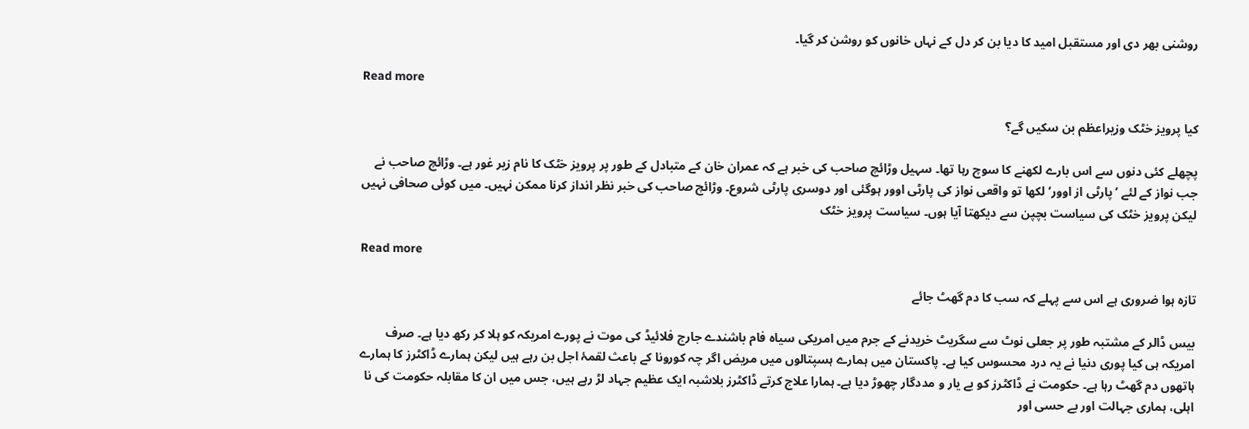روشنی بھر دی اور مستقبل امید کا دیا بن کر دل کے نہاں خانوں کو روشن کر گیا۔

Read more

کیا پرویز خٹک وزیراعظم بن سکیں گے؟

پچھلے کئی دنوں سے اس بارے لکھنے کا سوچ رہا تھا۔ سہیل وڑائچ صاحب کی خبر ہے کہ عمران خان کے متبادل کے طور پر پرویز خٹک کا نام زیر غور ہے۔ وڑائچ صاحب نے جب نواز کے لئے ’پارٹی از اوور‘ لکھا تو واقعی نواز کی پارٹی اوور ہوگئی اور دوسری پارٹی شروع۔ وڑائچ صاحب کی خبر نظر انداز کرنا ممکن نہیں۔ میں کوئی صحافی نہیں لیکن پرویز خٹک کی سیاست بچپن سے دیکھتا آیا ہوں۔ سیاست پرویز خٹک

Read more

تازہ ہوا ضروری ہے اس سے پہلے کہ سب کا دم گھٹ جائے

بیس ڈالر کے مشتبہ طور پر جعلی نوٹ سے سگریٹ خریدنے کے جرم میں امریکی سیاہ فام باشندے جارج فلائیڈ کی موت نے پورے امریکہ کو ہلا کر رکھ دیا ہے۔ صرف امریکہ ہی کیا پوری دنیا نے یہ درد محسوس کیا ہے۔ پاکستان میں ہمارے ہسپتالوں میں مریض اگر چہ کورونا کے باعث لقمۂ اجل بن رہے ہیں لیکن ہمارے ڈاکٹرز کا ہمارے ہاتھوں دم گھٹ رہا ہے۔ حکومت نے ڈاکٹرز کو بے یار و مددگار چھوڑ دیا ہے۔ ہمارا علاج کرتے ڈاکٹرز بلاشبہ ایک عظیم جہاد لڑ رہے ہیں، جس میں ان کا مقابلہ حکومت کی نا اہلی، ہماری جہالت اور بے حسی اور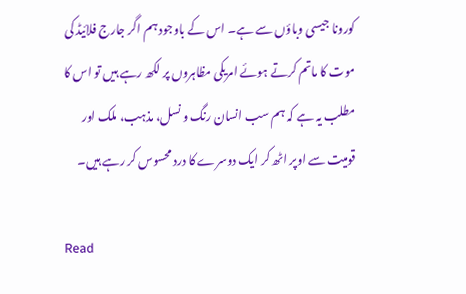کورونا جیسی وباؤں سے ہے۔ اس کے باوجود ہم اگر جارج فلائیڈ کی موت کا ماتم کرتے ہوئے امریکی مظاہروں پر لکھ رہے ہیں تو اس کا مطلب یہ ہے کہ ہم سب انسان رنگ و نسل، مذہب، ملک اور قومیت سے اوپر اٹھ کر ایک دوسرے کا درد محسوس کر رہے ہیں۔

Read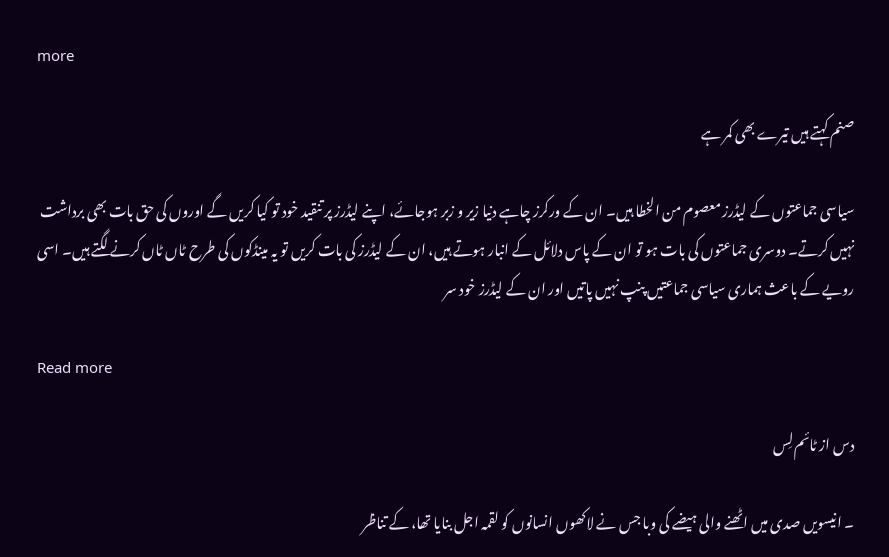more

صنم کہتے ہیں تیرے بھی کمر ہے

سیاسی جماعتوں کے لیڈرز معصوم من الخطا ہیں۔ ان کے ورکرز چاہے دنیا زیر و زبر ہوجائے، اپنے لیڈرز پر تنقید خود تو کیا کریں گے اوروں کی حق بات بھی برداشت نہیں کرتے۔ دوسری جماعتوں کی بات ہو تو ان کے پاس دلائل کے انبار ہوتے ہیں، ان کے لیڈرز کی بات کریں تو یہ مینڈکوں کی طرح ٹاں ٹاں کرنے لگتے ہیں۔ اسی رویے کے باعث ہماری سیاسی جماعتیں پنپ نہیں پاتیں اور ان کے لیڈرز خود سر

Read more

دس از ٹائم لِس

۔ انیسویں صدی میں اٹھنے والی ہیضے کی وبا جس نے لاکھوں انسانوں کو لقمہ اجل بنایا تھا، کے تناظر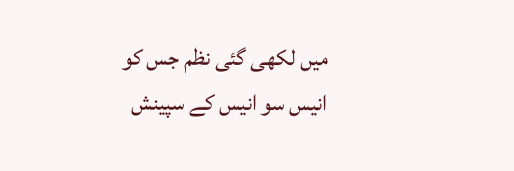میں لکھی گئی نظم جس کو انیس سو انیس کے سپینش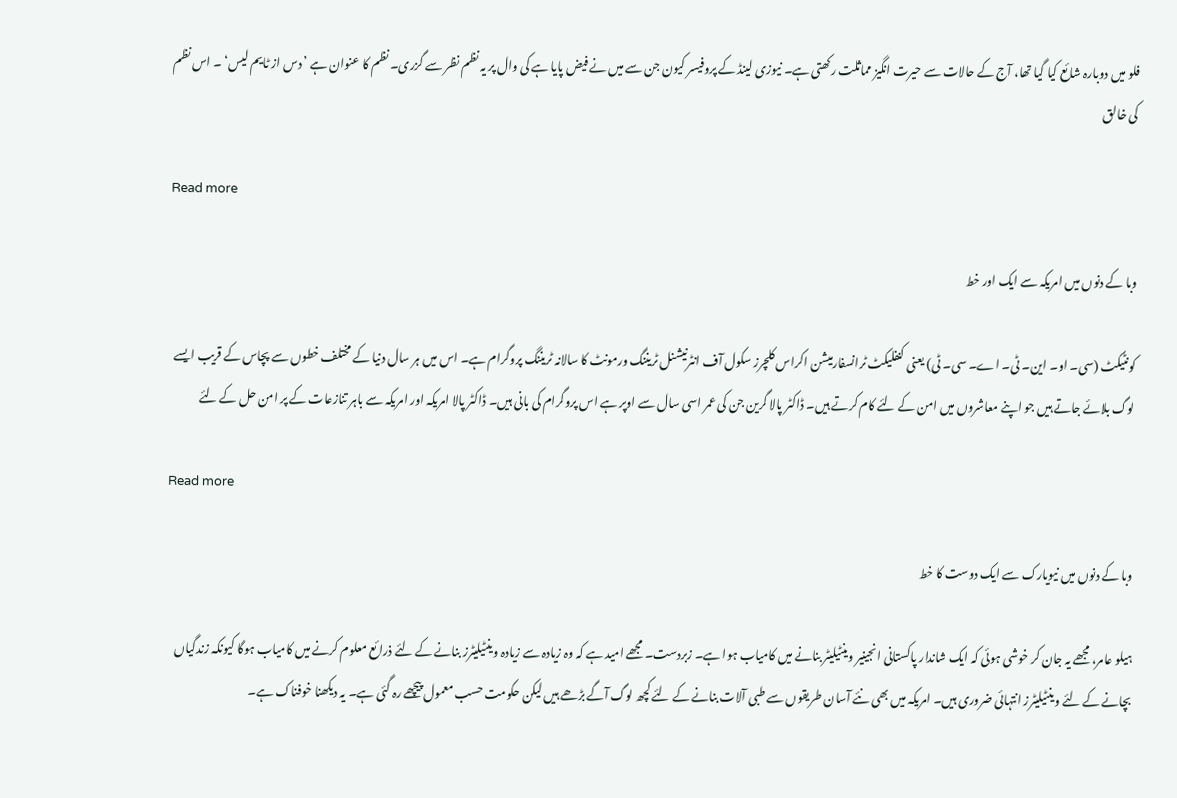فلو میں دوبارہ شائع کیا گیا تھا، آج کے حالات سے حیرت انگیز مماثلت رکھتی ہے۔ نیوزی لینڈ کے پروفیسر کیون جن سے میں نے فیض پایا ہے کی وال پر یہ نظم نظر سے گزری۔ نظم کا عنوان ہے ’دس از ٹایم لیس‘ ۔ اس نظم کی خالق

Read more

وبا کے دنوں میں امریکہ سے ایک اور خط

کونٹیکٹ (سی۔ او۔ این۔ ٹی۔ اے۔ سی۔ ٹی) یعنی کنفلیکٹ ٹرانسفارمیشن اکراس کلچرز سکول آف انٹرنیشنل ٹریننگ ورمونٹ کا سالانہ ٹریننگ پروگرام ہے۔ اس میں ہر سال دنیا کے مختلف خطوں سے پچاس کے قریب ایسے لوگ بلائے جاتے ہیں جو اپنے معاشروں میں امن کے لئے کام کرتے ہیں۔ ڈاکٹر پالا گرین جن کی عمر اسی سال سے اوپر ہے اس پروگرام کی بانی ہیں۔ ڈاکٹر پالا امریکہ اور امریکہ سے باہر تنازعات کے پر امن حل کے لئے

Read more

وبا کے دنوں میں نیویارک سے ایک دوست کا خط

ہیلو عامر، مجھے یہ جان کر خوشی ہوئی کہ ایک شاندار پاکستانی انجینیر وینٹیلیٹر بنانے میں کامیاب ہوا ہے۔ زبردست۔ مجھے امید ہے کہ وہ زیادہ سے زیادہ وینٹیلیٹرز بنانے کے لئے ذرائع معلوم کرنے میں کامیاب ہوگا کیونکہ زندگیاں بچانے کے لئے وینٹیلیٹرز انتہائی ضروری ہیں۔ امریکہ میں بھی نئے آسان طریقوں سے طبی آلات بنانے کے لئے کچھ لوگ آگے بڑھے ہیں لیکن حکومت حسب معمول پیچھے رہ گئی ہے۔ یہ دیکھنا خوفناک ہے۔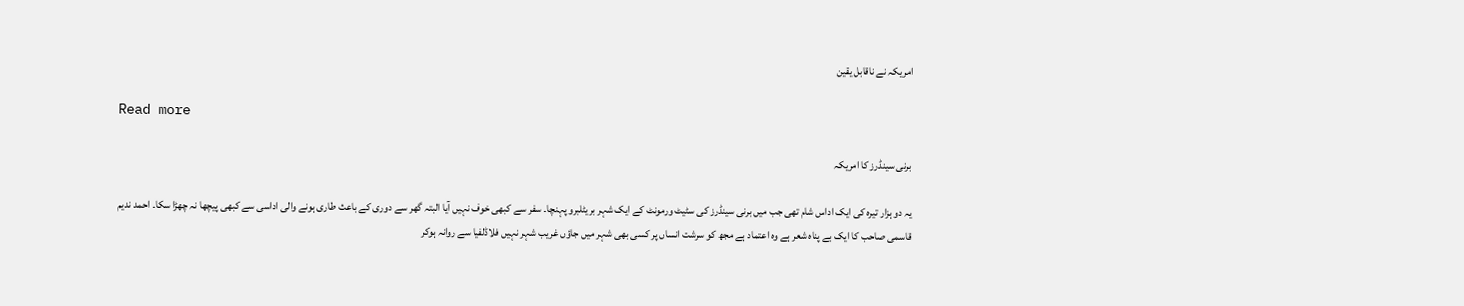امریکہ نے ناقابل یقین

Read more

برنی سینڈرز کا امریکہ

یہ دو ہزار تیرہ کی ایک اداس شام تھی جب میں برنی سینڈرز کی سٹیٹ ورمونٹ کے ایک شہر بریٹلبرو پہنچا۔ سفر سے کبھی خوف نہیں آیا البتہ گھر سے دوری کے باعث طاری ہونے والی اداسی سے کبھی پیچھا نہ چھڑا سکا۔ احمد ندیم قاسمی صاحب کا ایک بے پناہ شعر ہے وہ اعتماد ہے مجھ کو سرشت انساں پر کسی بھی شہر میں جاؤں غریب شہر نہیں فلاڈلفیا سے روانہ ہوکر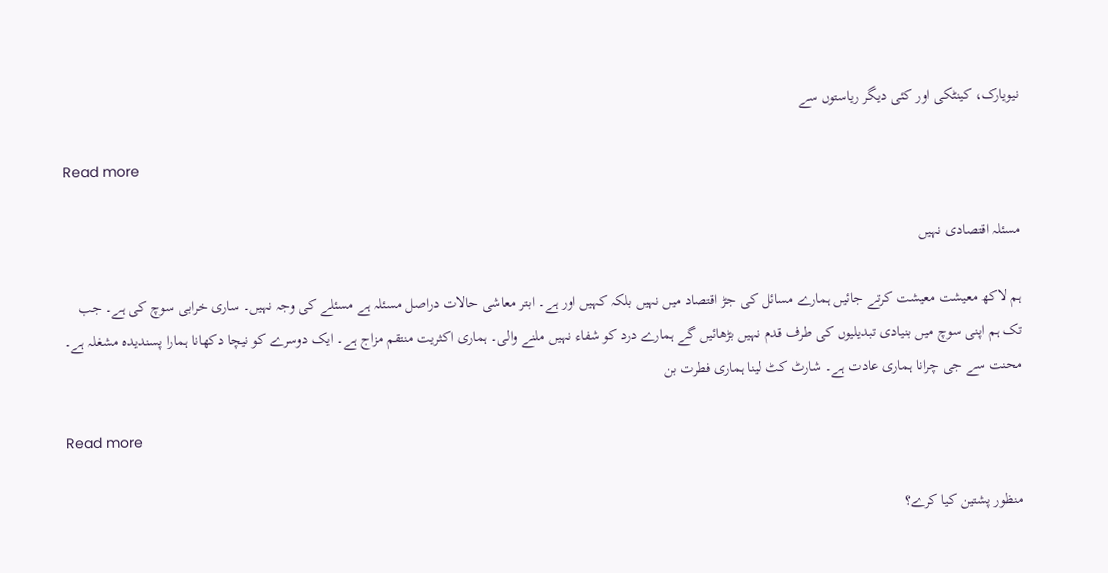نیویارک، کینٹکی اور کئی دیگر ریاستوں سے

Read more

مسئلہ اقتصادی نہیں

ہم لاکھ معیشت معیشت کرتے جائیں ہمارے مسائل کی جڑ اقتصاد میں نہیں بلکہ کہیں اور ہے۔ ابتر معاشی حالات دراصل مسئلہ ہے مسئلے کی وجہ نہیں۔ ساری خرابی سوچ کی ہے۔ جب تک ہم اپنی سوچ میں بنیادی تبدیلیوں کی طرف قدم نہیں بڑھائیں گے ہمارے درد کو شفاء نہیں ملنے والی۔ ہماری اکثریت منتقم مزاج ہے۔ ایک دوسرے کو نیچا دکھانا ہمارا پسندیدہ مشغلہ ہے۔ محنت سے جی چرانا ہماری عادت ہے۔ شارٹ کٹ لینا ہماری فطرت بن

Read more

منظور پشتین کیا کرے؟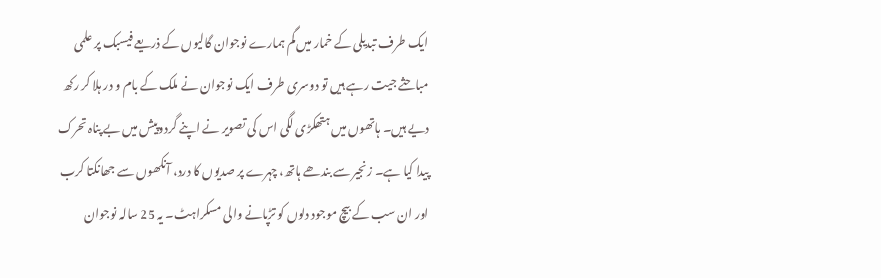ایک طرف تبدیلی کے خمار میں گم ہمارے نوجوان گالیوں کے ذریعے فیسبک پر علمی مباحثے جیت رہے ہیں تو دوسری طرف ایک نوجوان نے ملک کے بام و در ہلا کر رکھ دیے ہیں۔ ہاتھوں میں ہتھکڑی لگی اس کی تصویر نے اپنے گردوپیش میں بے پناہ تحرک پیدا کیا ہے۔ زنجیر سے بندھے ہاتھ، چہرے پر صدیوں کا درد، آنکھوں سے جھانکتا کرب اور ان سب کے بیچ موجود دلوں کو تڑپانے والی مسکراہٹ۔ یہ 25 سالہ نوجوان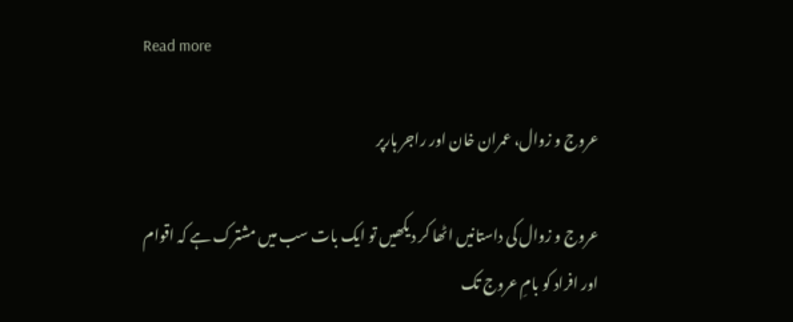Read more

عروج و زوال، عمران خان اور راجر ہارپر

عروج و زوال کی داستانیں اٹھا کر دیکھیں تو ایک بات سب میں مشترک ہے کہ اقوام اور افراد کو بامِ عروج تک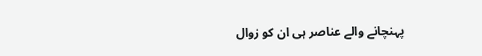پہنچانے والے عناصر ہی ان کو زوال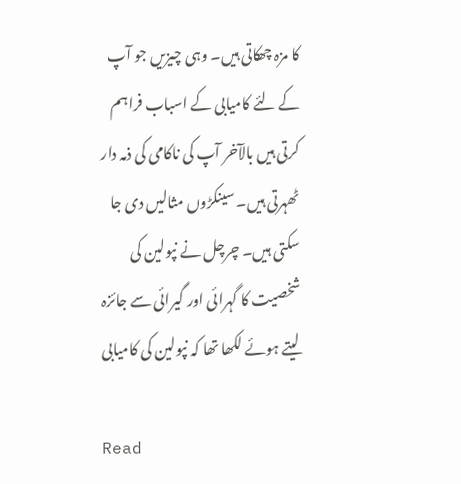کا مزہ چھکاتی ہیں۔ وہی چیزیں جو آپ کے لئے کامیابی کے اسباب فراہم کرتی ہیں بالآخر آپ کی ناکامی کی ذمہ دار ٹھہرتی ہیں۔ سینکڑوں مثالیں دی جا سکتی ہیں۔ چرچل نے نپولین کی شخصیت کا گہرائی اور گیرائی سے جائزہ لیتے ہوئے لکھا تھا کہ نپولین کی کامیابی

Read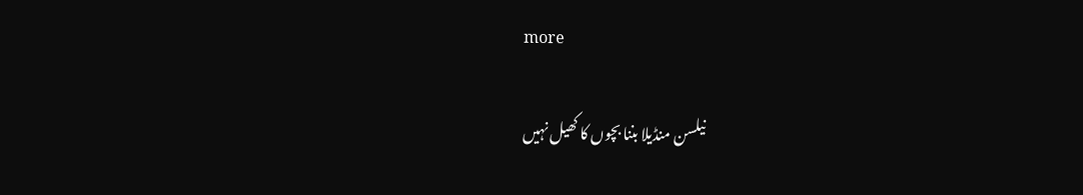more

نیلسن منڈیلا بننا بچوں کا کھیل نہیں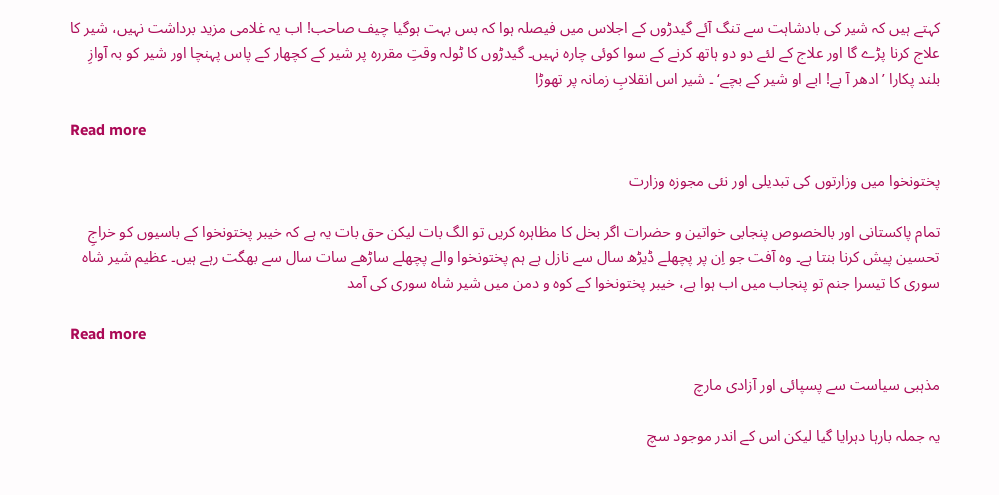کہتے ہیں کہ شیر کی بادشاہت سے تنگ آئے گیدڑوں کے اجلاس میں فیصلہ ہوا کہ بس بہت ہوگیا چیف صاحب! اب یہ غلامی مزید برداشت نہیں، شیر کا علاج کرنا پڑے گا اور علاج کے لئے دو دو ہاتھ کرنے کے سوا کوئی چارہ نہیں۔ گیدڑوں کا ٹولہ وقتِ مقررہ پر شیر کے کچھار کے پاس پہنچا اور شیر کو بہ آوازِ بلند پکارا ’ادھر آ بے! ابے او شیر کے بچے‘ ۔ شیر اس انقلابِ زمانہ پر تھوڑا

Read more

پختونخوا میں وزارتوں کی تبدیلی اور نئی مجوزہ وزارت

تمام پاکستانی اور بالخصوص پنجابی خواتین و حضرات اگر بخل کا مظاہرہ کریں تو الگ بات لیکن حق بات یہ ہے کہ خیبر پختونخوا کے باسیوں کو خراجِ تحسین پیش کرنا بنتا ہے۔ وہ آفت جو اِن پر پچھلے ڈیڑھ سال سے نازل ہے ہم پختونخوا والے پچھلے ساڑھے سات سال سے بھگت رہے ہیں۔ عظیم شیر شاہ سوری کا تیسرا جنم تو پنجاب میں اب ہوا ہے، خیبر پختونخوا کے کوہ و دمن میں شیر شاہ سوری کی آمد

Read more

مذہبی سیاست سے پسپائی اور آزادی مارچ

یہ جملہ بارہا دہرایا گیا لیکن اس کے اندر موجود سچ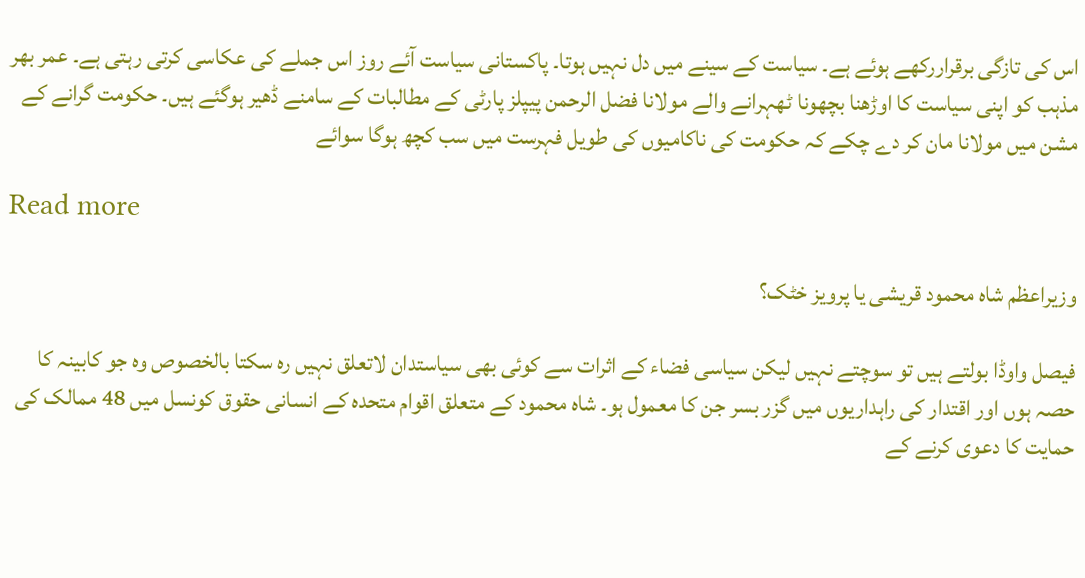اس کی تازگی برقراررکھے ہوئے ہے۔ سیاست کے سینے میں دل نہیں ہوتا۔ پاکستانی سیاست آئے روز اس جملے کی عکاسی کرتی رہتی ہے۔ عمر بھر مذہب کو اپنی سیاست کا اوڑھنا بچھونا ٹھہرانے والے مولانا فضل الرحمن پیپلز پارٹی کے مطالبات کے سامنے ڈھیر ہوگئے ہیں۔ حکومت گرانے کے مشن میں مولانا مان کر دے چکے کہ حکومت کی ناکامیوں کی طویل فہرست میں سب کچھ ہوگا سوائے

Read more

وزیراعظم شاہ محمود قریشی یا پرویز خٹک؟

فیصل واوڈا بولتے ہیں تو سوچتے نہیں لیکن سیاسی فضاء کے اثرات سے کوئی بھی سیاستدان لاتعلق نہیں رہ سکتا بالخصوص وہ جو کابینہ کا حصہ ہوں اور اقتدار کی راہداریوں میں گزر بسر جن کا معمول ہو۔ شاہ محمود کے متعلق اقوام متحدہ کے انسانی حقوق کونسل میں 48 ممالک کی حمایت کا دعوی کرنے کے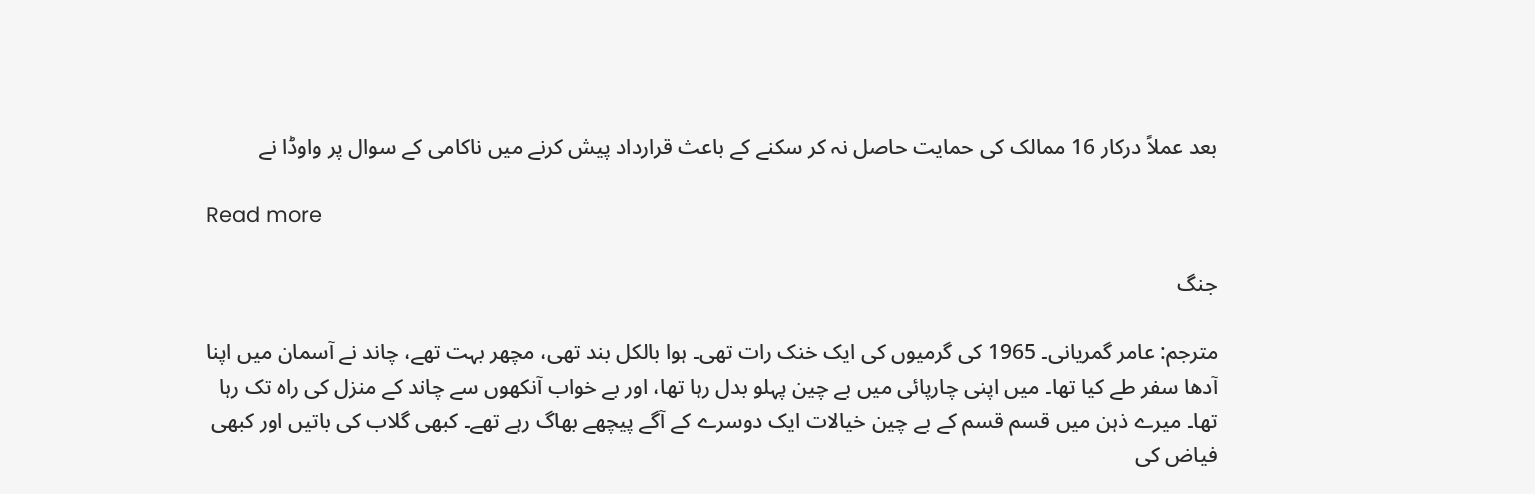بعد عملاً درکار 16 ممالک کی حمایت حاصل نہ کر سکنے کے باعث قرارداد پیش کرنے میں ناکامی کے سوال پر واوڈا نے

Read more

جنگ

مترجم: عامر گمریانی۔ 1965 کی گرمیوں کی ایک خنک رات تھی۔ ہوا بالکل بند تھی، مچھر بہت تھے، چاند نے آسمان میں اپنا آدھا سفر طے کیا تھا۔ میں اپنی چارپائی میں بے چین پہلو بدل رہا تھا، اور بے خواب آنکھوں سے چاند کے منزل کی راہ تک رہا تھا۔ میرے ذہن میں قسم قسم کے بے چین خیالات ایک دوسرے کے آگے پیچھے بھاگ رہے تھے۔ کبھی گلاب کی باتیں اور کبھی فیاض کی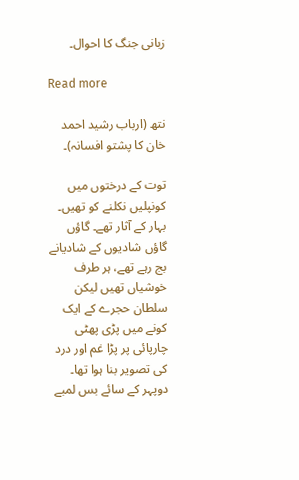زبانی جنگ کا احوال۔

Read more

نتھ (ارباب رشید احمد خان کا پشتو افسانہ)۔

توت کے درختوں میں کونپلیں نکلنے کو تھیں۔ بہار کے آثار تھے۔ گاؤں گاؤں شادیوں کے شادیانے بج رہے تھے، ہر طرف خوشیاں تھیں لیکن سلطان حجرے کے ایک کونے میں پڑی پھٹی چارپائی پر پڑا غم اور درد کی تصویر بنا ہوا تھا۔ دوپہر کے سائے بس لمبے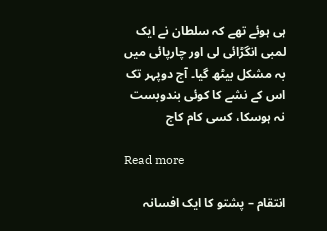ہی ہوئے تھے کہ سلطان نے ایک لمبی انگڑائی لی اور چارپائی میں بہ مشکل بیٹھ گیا۔ آج دوپہر تک اس کے نشے کا کوئی بندوبست نہ ہوسکا، کسی کام کاج

Read more

انتقام – پشتو کا ایک افسانہ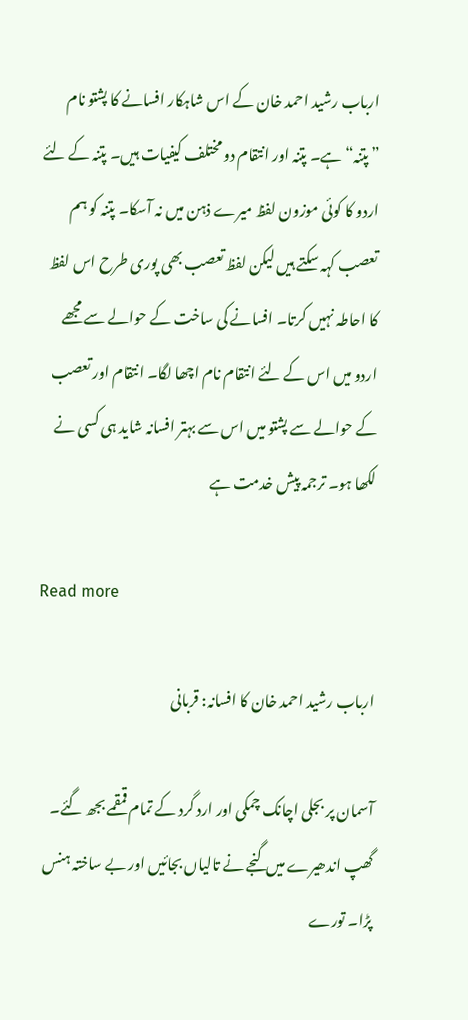ارباب رشید احمد خان کے اس شاہکار افسانے کا پشتو نام ”پتنہ“ ہے۔ پتنہ اور انتقام دو مختلف کیفیات ہیں۔ پتنہ کے لئے اردو کا کوئی موزون لفظ میرے ذہن میں نہ آسکا۔ پتنہ کو ہم تعصب کہہ سکتے ہیں لیکن لفظ تعصب بھی پوری طرح اس لفظ کا احاطہ نہیں کرتا۔ افسانے کی ساخت کے حوالے سے مجھے اردو میں اس کے لئے انتقام نام اچھا لگا۔ انتقام اور تعصب کے حوالے سے پشتو میں اس سے بہتر افسانہ شاید ہی کسی نے لکھا ہو۔ ترجمہ پیش خدمت ہے

Read more

ارباب رشید احمد خان کا افسانہ: قربانی

آسمان پر بجلی اچانک چمکی اور ارد گرد کے تمام قمقمے بجھ گئے۔ گھپ اندھیرے میں گنجے نے تالیاں بجائیں اور بے ساختہ ہنس پڑا۔ تورے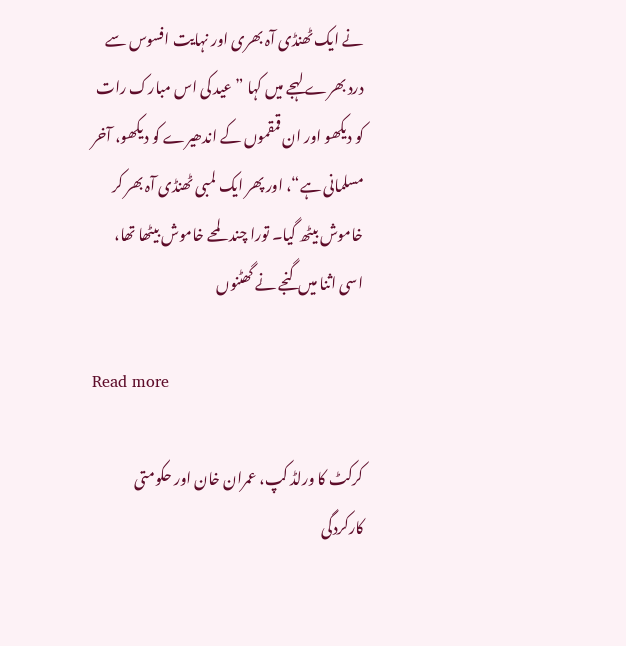نے ایک ٹھنڈی آہ بھری اور نہایت افسوس سے درد بھرے لہجے میں کہا ”عید کی اس مبارک رات کو دیکھو اور ان قمقموں کے اندھیرے کو دیکھو، آخر مسلمانی ہے“، اور پھر ایک لمبی ٹھنڈی آہ بھر کر خاموش بیٹھ گیا۔ تورا چند لمحے خاموش بیٹھا تھا، اسی اثنا میں گنجے نے گھٹنوں

Read more

کرکٹ کا ورلڈ کپ، عمران خان اور حکومتی کارکردگی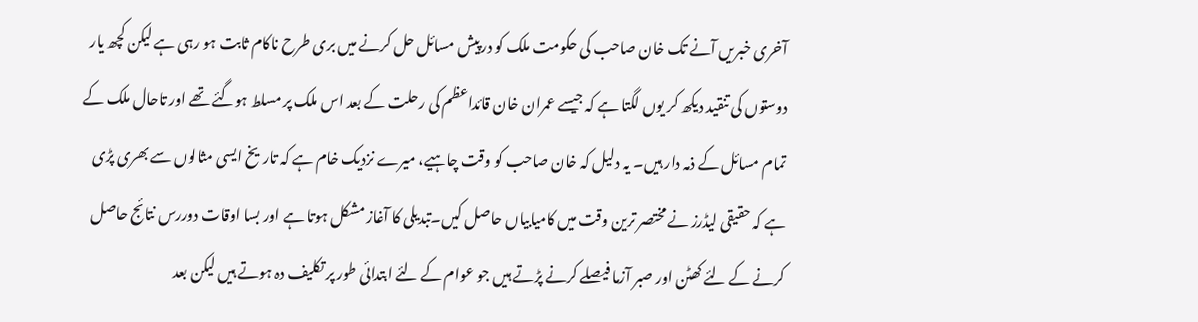آخری خبریں آنے تک خان صاحب کی حکومت ملک کو درپیش مسائل حل کرنے میں بری طرح ناکام ثابت ہو رہی ہے لیکن کچھ یار دوستوں کی تنقید دیکھ کر یوں لگتا ہے کہ جیسے عمران خان قائداعظم کی رحلت کے بعد اس ملک پر مسلط ہوگئے تھے اور تاحال ملک کے تمام مسائل کے ذمہ دار ہیں۔ یہ دلیل کہ خان صاحب کو وقت چاہیے، میرے نزدیک خام ہے کہ تاریخ ایسی مثالوں سے بھری پڑی ہے کہ حقیقی لیڈرز نے مختصر ترین وقت میں کامیابیاں حاصل کیں۔تبدیلی کا آغاز مشکل ہوتا ہے اور بسا اوقات دوررس نتائج حاصل کرنے کے لئے کھٹن اور صبر آزما فیصلے کرنے پڑتے ہیں جو عوام کے لئے ابتدائی طور پر تکلیف دہ ہوتے ہیں لیکن بعد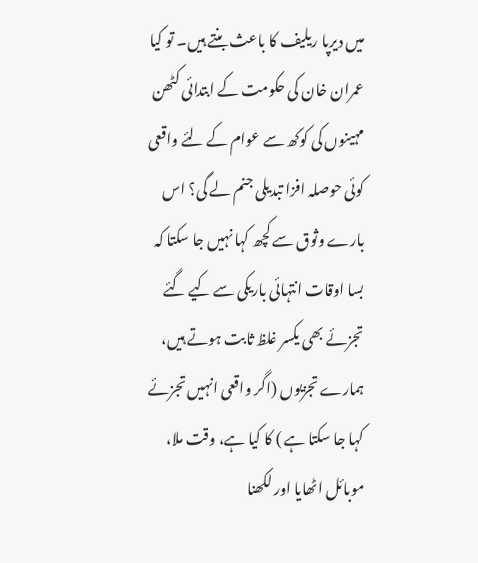میں دیرپا ریلیف کا باعث بنتے ہیں۔ تو کیا عمران خان کی حکومت کے ابتدائی کٹھن مہینوں کی کوکھ سے عوام کے لئے واقعی کوئی حوصلہ افزا تبدیلی جنم لے گی؟ اس بارے وثوق سے کچھ کہا نہیں جا سکتا کہ بسا اوقات انتہائی باریکی سے کیے گئے تجزئے بھی یکسر غلظ ثابت ہوتے ہیں، ہمارے تجزیوں (اگر واقعی انہیں تجزئے کہا جا سکتا ہے ) کا کیا ہے، وقت ملا، موبائل اٹھایا اور لکھنا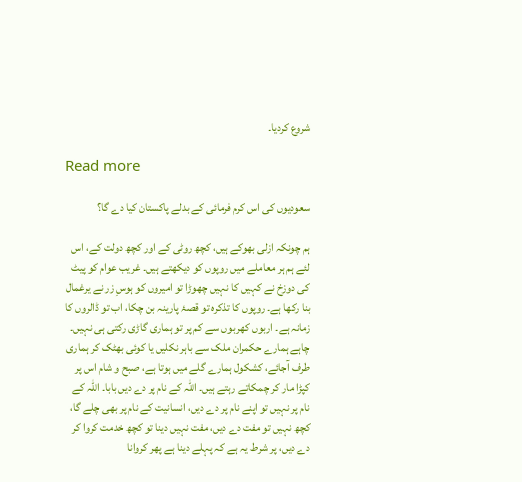شروع کردیا۔

Read more

سعودیوں کی اس کرم فرمائی کے بدلے پاکستان کیا دے گا؟

ہم چونکہ ازلی بھوکے ہیں، کچھ روٹی کے اور کچھ دولت کے، اس لئے ہم ہر معاملے میں روپوں کو دیکھتے ہیں۔ غریب عوام کو پیٹ کی دوزخ نے کہیں کا نہیں چھوڑا تو امیروں کو ہوسِ زر نے یرغمال بنا رکھا ہے۔ روپوں کا تذکرہ تو قصۂ پارینہ بن چکا، اب تو ڈالروں کا زمانہ ہے۔ اربوں کھربوں سے کم پر تو ہماری گاڑی رکتی ہی نہیں۔ چاہے ہمارے حکمران ملک سے باہر نکلیں یا کوئی بھٹک کر ہماری طرف آجائے، کشکول ہمارے گلے میں ہوتا ہے، صبح و شام اس پر کپڑا مار کر چمکاتے رہتے ہیں۔ اللہ کے نام پر دے دیں بابا۔ اللہ کے نام پر نہیں تو اپنے نام پر دے دیں، انسانیت کے نام پر بھی چلے گا، کچھ نہیں تو مفت دے دیں، مفت نہیں دینا تو کچھ خدمت کروا کر دے دیں، پر شرط یہ ہے کہ پہلے دینا ہے پھر کروانا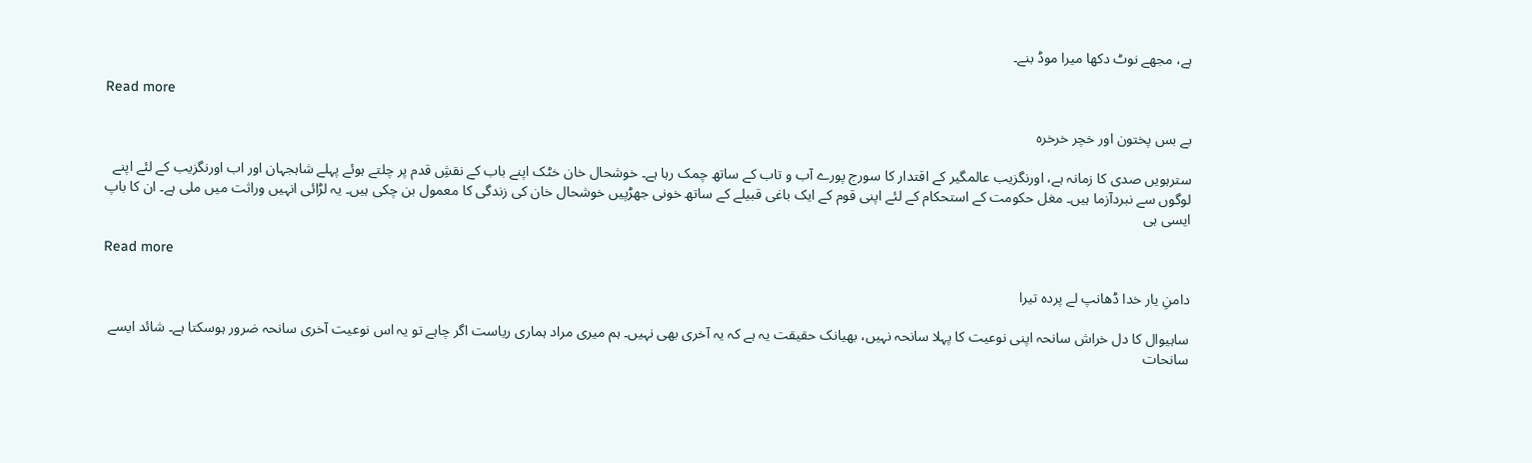ہے، مجھے نوٹ دکھا میرا موڈ بنے۔

Read more

بے بس پختون اور خچر خرخرہ

سترہویں صدی کا زمانہ ہے، اورنگزیب عالمگیر کے اقتدار کا سورج پورے آب و تاب کے ساتھ چمک رہا ہے۔ خوشحال خان خٹک اپنے باب کے نقشِ قدم پر چلتے ہوئے پہلے شاہجہان اور اب اورنگزیب کے لئے اپنے لوگوں سے نبردآزما ہیں۔ مغل حکومت کے استحکام کے لئے اپنی قوم کے ایک باغی قبیلے کے ساتھ خونی جھڑپیں خوشحال خان کی زندگی کا معمول بن چکی ہیں۔ یہ لڑائی انہیں وراثت میں ملی ہے۔ ان کا باپ ایسی ہی

Read more

دامنِ یار خدا ڈھانپ لے پردہ تیرا

ساہیوال کا دل خراش سانحہ اپنی نوعیت کا پہلا سانحہ نہیں، بھیانک حقیقت یہ ہے کہ یہ آخری بھی نہیں۔ ہم میری مراد ہماری ریاست اگر چاہے تو یہ اس نوعیت آخری سانحہ ضرور ہوسکتا ہے۔ شائد ایسے سانحات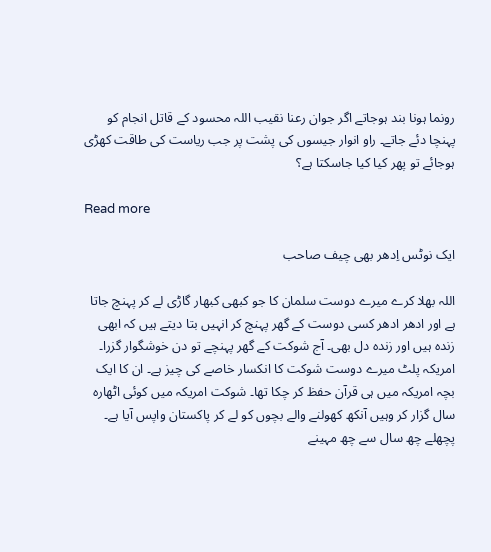رونما ہونا بند ہوجاتے اگر جوان رعنا نقیب اللہ محسود کے قاتل انجام کو پہنچا دئے جاتے۔ راو انوار جیسوں کی پشت پر جب ریاست کی طاقت کھڑی ہوجائے تو پھر کیا کیا جاسکتا ہے؟

Read more

ایک نوٹس اِدھر بھی چیف صاحب

اللہ بھلا کرے میرے دوست سلمان کا جو کبھی کبھار گاڑی لے کر پہنچ جاتا ہے اور ادھر ادھر کسی دوست کے گھر پہنچ کر انہیں بتا دیتے ہیں کہ ابھی زندہ ہیں اور زندہ دل بھی۔ آج شوکت کے گھر پہنچے تو دن خوشگوار گزرا۔ امریکہ پلٹ میرے دوست شوکت کا انکسار خاصے کی چیز ہے۔ ان کا ایک بچہ امریکہ میں ہی قرآن حفظ کر چکا تھا۔ شوکت امریکہ میں کوئی اٹھارہ سال گزار کر وہیں آنکھ کھولنے والے بچوں کو لے کر پاکستان واپس آیا ہے۔ پچھلے چھ سال سے چھ مہینے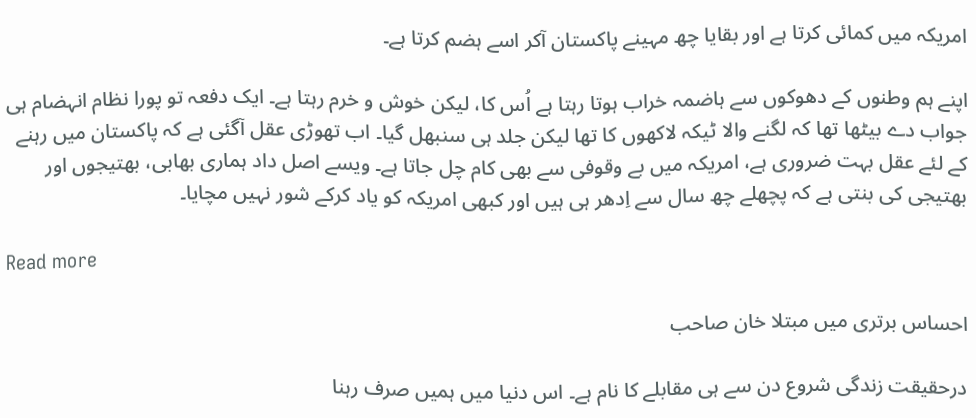امریکہ میں کمائی کرتا ہے اور بقایا چھ مہینے پاکستان آکر اسے ہضم کرتا ہے۔

اپنے ہم وطنوں کے دھوکوں سے ہاضمہ خراب ہوتا رہتا ہے اُس کا، لیکن خوش و خرم رہتا ہے۔ ایک دفعہ تو پورا نظام انہضام ہی جواب دے بیٹھا تھا کہ لگنے والا ٹیکہ لاکھوں کا تھا لیکن جلد ہی سنبھل گیا۔ اب تھوڑی عقل آگئی ہے کہ پاکستان میں رہنے کے لئے عقل بہت ضروری ہے، امریکہ میں بے وقوفی سے بھی کام چل جاتا ہے۔ ویسے اصل داد ہماری بھابی، بھتیجوں اور بھتیجی کی بنتی ہے کہ پچھلے چھ سال سے اِدھر ہی ہیں اور کبھی امریکہ کو یاد کرکے شور نہیں مچایا۔

Read more

احساس برتری میں مبتلا خان صاحب

درحقیقت زندگی شروع دن سے ہی مقابلے کا نام ہے۔ اس دنیا میں ہمیں صرف رہنا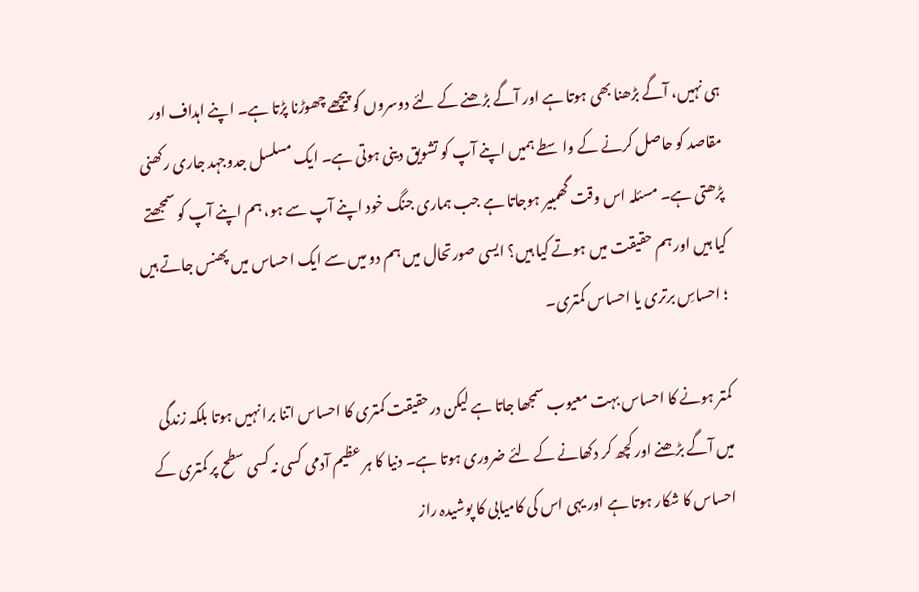ہی نہیں، آگے بڑھنا بھی ہوتا ہے اور آگے بڑھنے کے لئے دوسروں کو پیچھے چھوڑنا پڑتا ہے۔ اپنے اہداف اور مقاصد کو حاصل کرنے کے واسطے ہمیں اپنے آپ کو تشویق دینی ہوتی ہے۔ ایک مسلسل جدوجہد جاری رکھنی پڑھتی ہے۔ مسئلہ اس وقت گھمبیر ہوجاتا ہے جب ہماری جنگ خود اپنے آپ سے ہو، ہم اپنے آپ کو سمجھتے کیا ہیں اور ہم حقیقت میں ہوتے کیا ہیں؟ ایسی صورتحال میں ہم دو میں سے ایک احساس میں پھنس جاتے ہیں ؛ احساسِ برتری یا احساس کمتری۔

کمتر ہونے کا احساس بہت معیوب سمجھا جاتا ہے لیکن درحقیقت کمتری کا احساس اتنا برا نہیں ہوتا بلکہ زندگی میں آگے بڑھنے اور کچھ کر دکھانے کے لئے ضروری ہوتا ہے۔ دنیا کا ہر عظیم آدمی کسی نہ کسی سطح پر کمتری کے احساس کا شکار ہوتا ہے اور یہی اس کی کامیابی کا پوشیدہ راز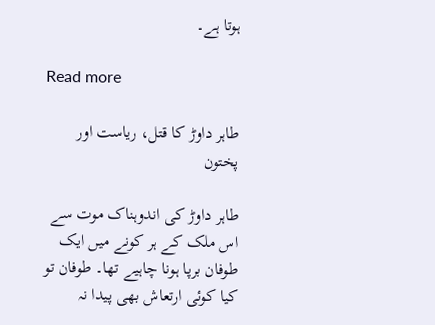ہوتا ہے۔

Read more

طاہر داوڑ کا قتل، ریاست اور پختون

طاہر داوڑ کی اندوہناک موت سے اس ملک کے ہر کونے میں ایک طوفان برپا ہونا چاہیے تھا۔ طوفان تو کیا کوئی ارتعاش بھی پیدا نہ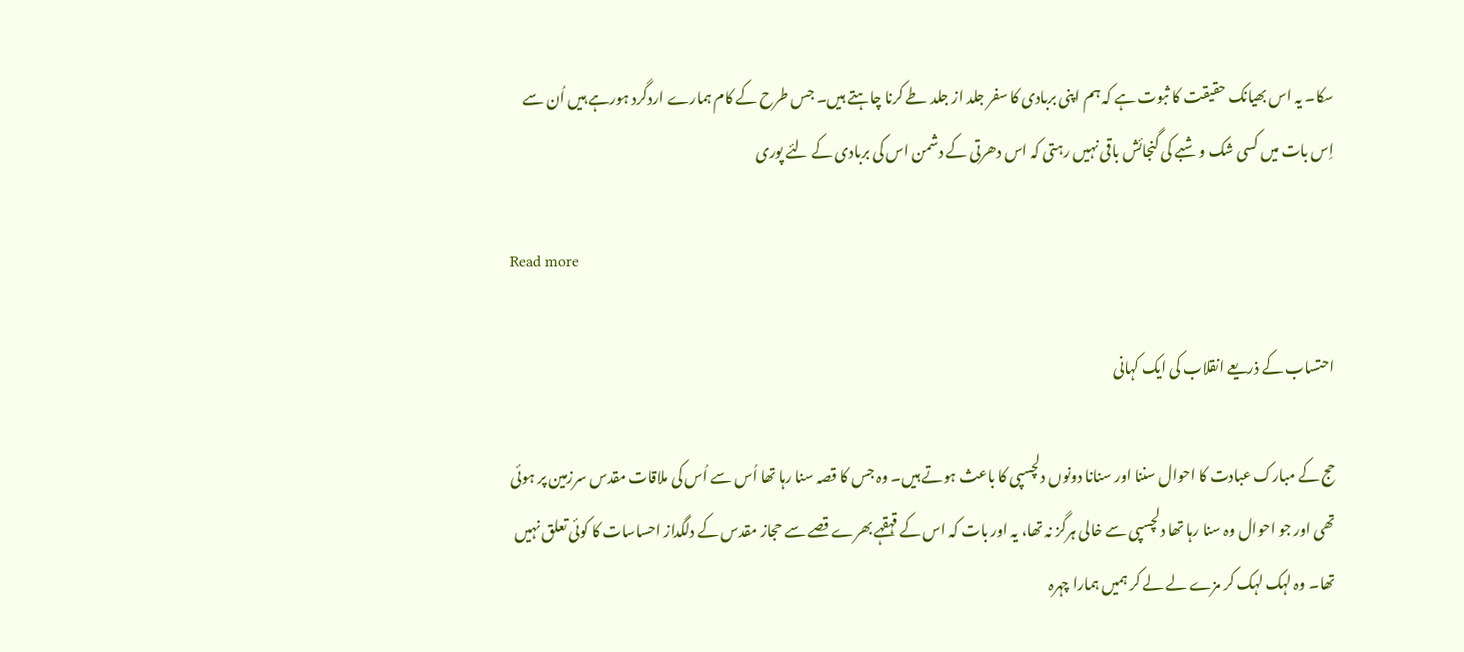سکا۔ یہ اس بھیانک حقیقت کا ثبوت ہے کہ ہم اپنی بربادی کا سفر جلد از جلد طے کرنا چاہتے ہیں۔ جس طرح کے کام ہمارے اردگرد ہورہے ہیں اُن سے اِس بات میں کسی شک و شبے کی گنجائش باقی نہیں رہتی کہ اس دھرتی کے دشمن اس کی بربادی کے لئے پوری

Read more

احتساب کے ذریعے انقلاب کی ایک کہانی

حج کے مبارک عبادت کا احوال سننا اور سنانا دونوں دلچسپی کا باعث ہوتے ہیں۔ وہ جس کا قصہ سنا رہا تھا اُس سے اُس کی ملاقات مقدس سرزمین پر ہوئی تھی اور جو احوال وہ سنا رہا تھا دلچسپی سے خالی ہرگز نہ تھا، یہ اور بات کہ اس کے قہقہے بھرے قصے سے حجاز مقدس کے دلگداز احساسات کا کوئی تعلق نہیں تھا۔ وہ لہک لہک کر مزے لے لے کر ہمیں ہمارا چہرہ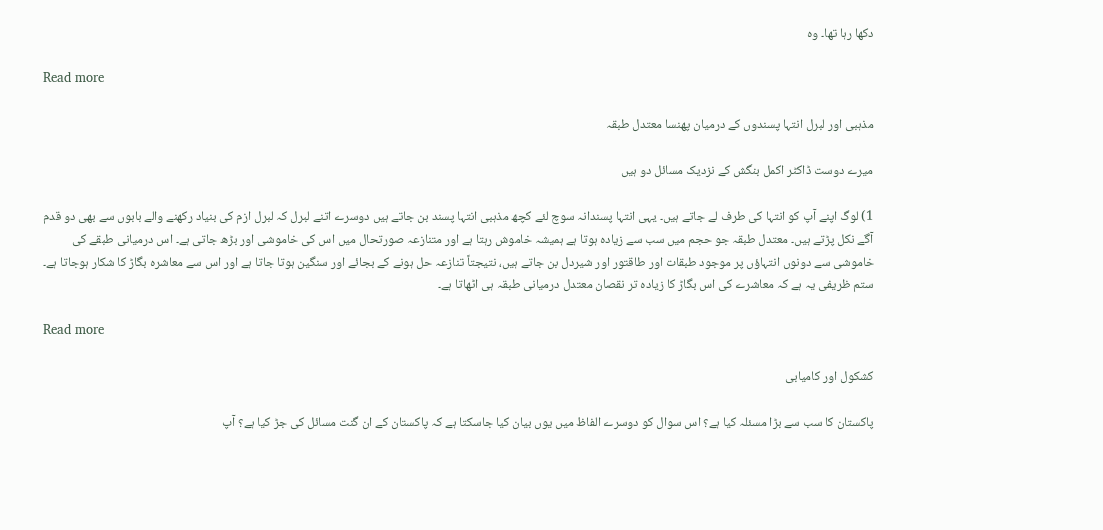دکھا رہا تھا۔ وہ

Read more

مذہبی اور لبرل انتہا پسندوں کے درمیان پھنسا معتدل طبقہ

میرے دوست ڈاکٹر اکمل بنگش کے نزدیک مسائل دو ہیں

1) لوگ اپنے آپ کو انتہا کی طرف لے جاتے ہیں۔ یہی انتہا پسندانہ سوچ لئے کچھ مذہبی انتہا پسند بن جاتے ہیں دوسرے اتنے لبرل کہ لبرل ازم کی بنیاد رکھنے والے بابوں سے بھی دو قدم آگے نکل پڑتے ہیں۔ معتدل طبقہ جو حجم میں سب سے زیادہ ہوتا ہے ہمیشہ خاموش رہتا ہے اور متنازعہ صورتحال میں اس کی خاموشی اور بڑھ جاتی ہے۔ اس درمیانی طبقے کی خاموشی سے دونوں انتہاؤں پر موجود طبقات اور طاقتور اور شیردل بن جاتے ہیں، نتیجتاً تنازعہ حل ہونے کے بجائے اور سنگین ہوتا جاتا ہے اور اس سے معاشرہ بگاڑ کا شکار ہوجاتا ہے۔ ستم ظریفی یہ ہے کہ معاشرے کی اس بگاڑ کا زیادہ تر نقصان معتدل درمیانی طبقہ ہی اٹھاتا ہے۔

Read more

کشکول اور کامیابی

پاکستان کا سب سے بڑا مسئلہ کیا ہے؟ اس سوال کو دوسرے الفاظ میں یوں بیان کیا جاسکتا ہے کہ پاکستان کے ان گنت مسائل کی جڑ کیا ہے؟ آپ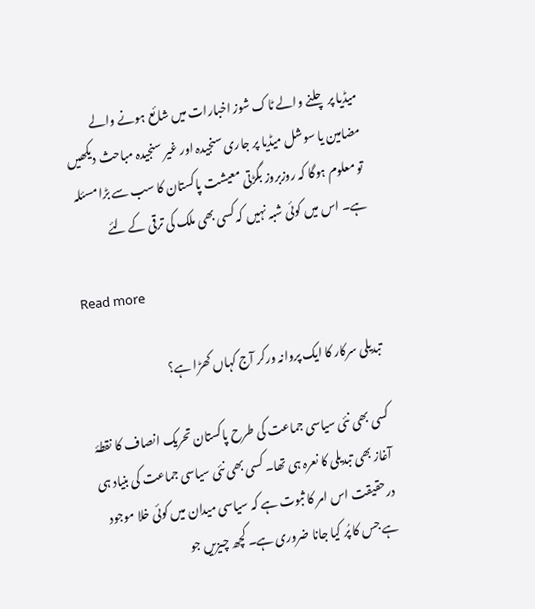میڈیا پر چلنے والے ٹاک شوز اخبارات میں شائع ہونے والے مضامین یا سوشل میڈیا پر جاری سنجیدہ اور غیر سنجیدہ مباحث دیکھیں تو معلوم ہوگا کہ روزبروز بگڑتی معیشت پاکستان کا سب سے بڑا مسئلہ ہے۔ اس میں کوئی شبہ نہیں کہ کسی بھی ملک کی ترقی کے لئے

Read more

تبدیلی سرکار کا ایک پروانہ ورکر آج کہاں کھڑا ہے؟

کسی بھی نئی سیاسی جماعت کی طرح پاکستان تحریک انصاف کا نقطۂ آغاز بھی تبدیلی کا نعرہ ہی تھا۔ کسی بھی نئی سیاسی جماعت کی بنیاد ہی درحقیقت اس امر کا ثبوت ہے کہ سیاسی میدان میں کوئی خلا موجود ہے جس کا پُر کیا جانا ضروری ہے۔ کچھ چیزیں جو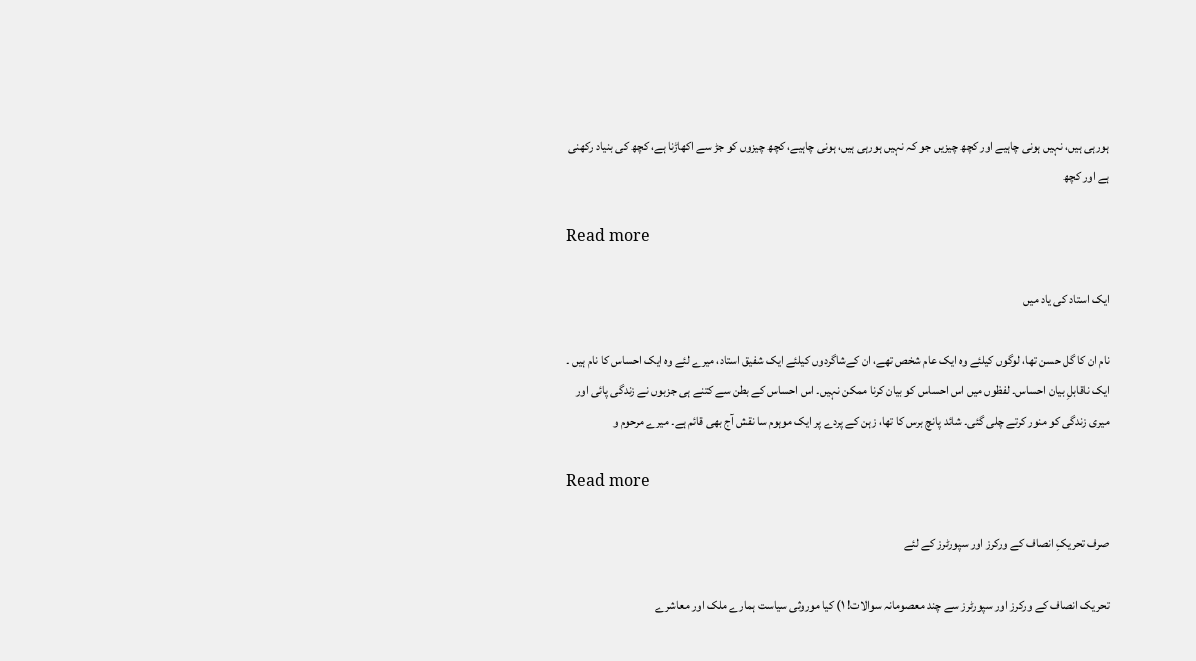ہورہی ہیں، نہیں ہونی چاہیے اور کچھ چیزیں جو کہ نہیں ہورہی ہیں، ہونی چاہیے، کچھ چیزوں کو جڑ سے اکھاڑنا ہے، کچھ کی بنیاد رکھنی ہے اور کچھ

Read more

ایک استاد کی یاد میں

نام ان کا گل حسن تھا، لوگوں کیلئے وه ایک عام شخص تھے، ان کےشاگردوں کیلئے ایک شفیق استاد، میرے لئے وہ ایک احساس کا نام ہیں ۔ ایک ناقابلِ بیان احساس۔ لفظوں میں اس احساس کو بیان کرنا ممکن نہیں۔ اس احساس کے بطن سے کتنے ہی جزبوں نے زندگی پائی اور میری زندگی کو منور کرتے چلی گئی۔ شائد پانچ برس کا تھا، زہن کے پردے پر ایک موہوم سا نقش آج بھی قائم ہے۔ میرے مرحوم و

Read more

صرف تحریکِ انصاف کے ورکرز اور سپورٹرز کے لئے

تحریک انصاف کے ورکرز اور سپورٹرز سے چند معصومانہ سوالات! ۱) کیا موروثی سیاست ہمارے ملک اور معاشرے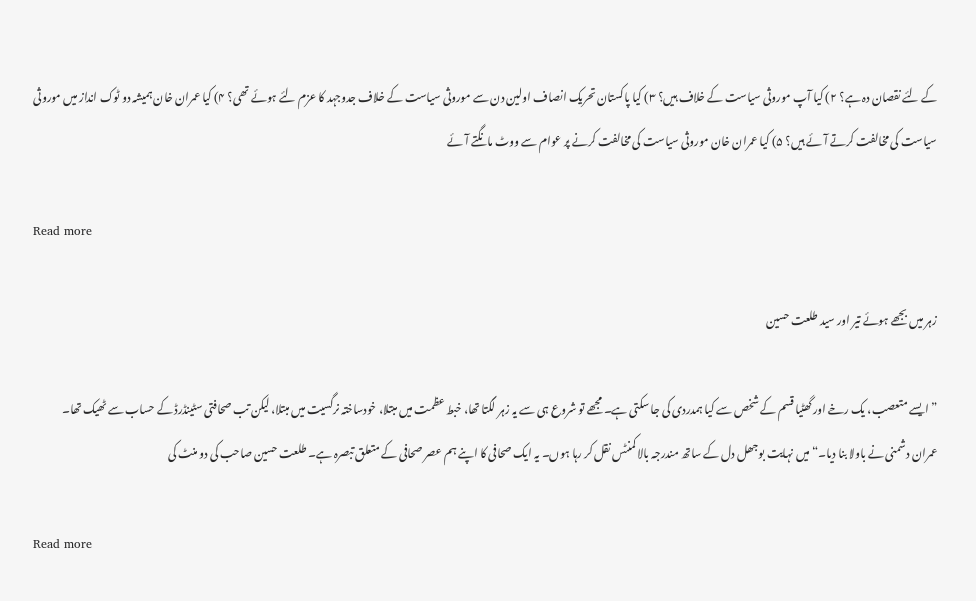کے لئے نقصان دہ ہے؟ ۲) کیا آپ موروثی سیاست کے خلاف ہیں؟ ۳) کیا پاکستان تحریک انصاف اولین دن سے موروثی سیاست کے خلاف جدوجہد کا عزم لئے ہوئے تھی؟ ۴) کیا عمران خان ہمیشہ دو ٹوک انداز میں موروثی سیاست کی مخالفت کرتے آئے ہیں؟ ۵) کیا عمران خان موروثی سیاست کی مخالفت کرنے پر عوام سے ووٹ مانگتے آئے

Read more

زہر میں بجھے ہوئے تیر اور سید طلعت حسین

”ایسے متعصب، یک رخے اور گھٹیا قسم کے شخص سے کیا ہمدردی کی جا سکتی ہے۔ مجھے تو شروع ہی سے یہ زہر لگتا تھا، خبط عظمت میں مبتلا، خودساختہ نرگسیت میں مبتلا، لیکن تب صحافتی سٹینڈرڈ کے حساب سے ٹھیک تھا۔ عمران دشمنی نے باولا بنا دیا۔“ میں نہایت بوجھل دل کے ساتھ مندرجہ بالا کمنٹس نقل کر رہا ہوں۔ یہ ایک صحافی کا اپنے ہم عصر صحافی کے متعلق تبصرہ ہے۔ طلعت حسین صاحب کی دو منٹ کی

Read more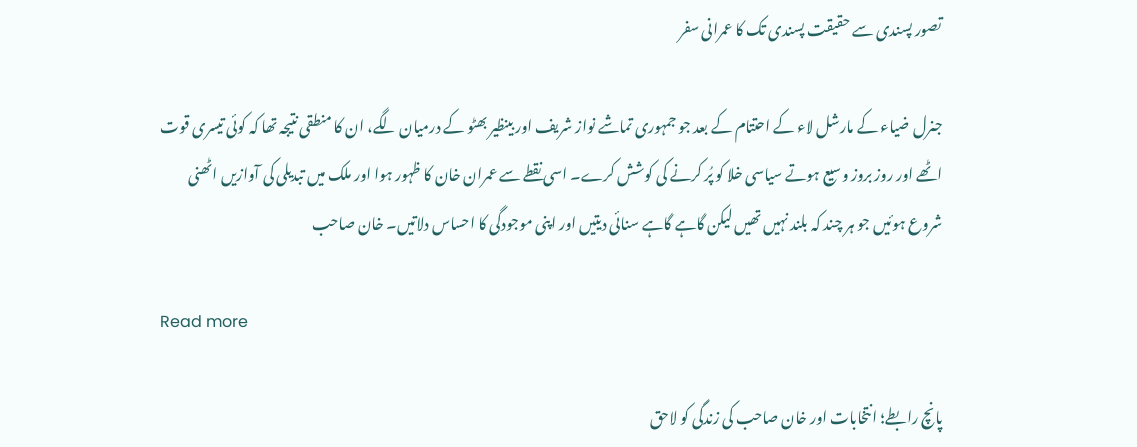تصور پسندی سے حقیقت پسندی تک کا عمرانی سفر

جنرل ضیاء کے مارشل لاء کے احتتام کے بعد جو جمہوری تماشے نواز شریف اور بینظیر بھٹو کے درمیان لگے، ان کا منطقی نتیجہ تھا کہ کوئی تیسری قوت اٹھے اور روز بروز وسیع ہوتے سیاسی خلا کو پُر کرنے کی کوشش کرے۔ اسی نقطے سے عمران خان کا ظہور ہوا اور ملک میں تبدیلی کی آوازیں اٹھنی شروع ہوئیں جو ہر چند کہ بلند نہیں تھیں لیکن گاہے گاہے سنائی دیتیں اور اپنی موجودگی کا احساس دلاتیں۔ خان صاحب

Read more

پانچ رابطے؛ انتخابات اور خان صاحب کی زندگی کو لاحق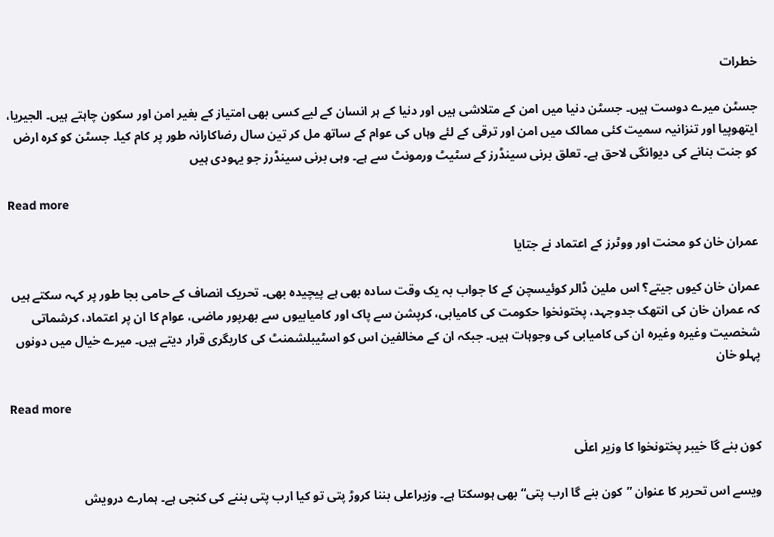خطرات

جسٹن میرے دوست ہیں۔ جسٹن دنیا میں امن کے متلاشی ہیں اور دنیا کے ہر انسان کے لیے کسی بھی امتیاز کے بغیر امن اور سکون چاہتے ہیں۔ الجیریا، ایتھوپیا اور تنزانیہ سمیت کئی ممالک میں امن اور ترقی کے لئے وہاں کی عوام کے ساتھ مل کر تین سال رضاکارانہ طور پر کام کیا۔ جسٹن کو کرہ ارض کو جنت بنانے کی دیوانگی لاحق ہے۔ تعلق برنی سینڈرز کے سٹیٹ ورمونٹ سے ہے۔ وہی برنی سینڈرز جو یہودی ہیں

Read more

عمران خان کو محنت اور ووٹرز کے اعتماد نے جتایا

عمران خان کیوں جیتے؟ اس ملین ڈالر کوئیسچن کے کا جواب بہ یک وقت سادہ بھی ہے پیچیدہ بھی۔ تحریک انصاف کے حامی بجا طور پر کہہ سکتے ہیں کہ عمران خان کی انتھک جدوجہد، پختونخوا حکومت کی کامیابی، کرپشن سے پاک اور کامیابیوں سے بھرپور ماضی، عوام کا ان پر اعتماد، کرشماتی شخصیت وغیرہ وغیرہ ان کی کامیابی کی وجوہات ہیں۔ جبکہ ان کے مخالفین اس کو اسٹیبلشمنٹ کی کاریگری قرار دیتے ہیں۔ میرے خیال میں دونوں پہلو خان

Read more

کون بنے گا خیبر پختونخوا کا وزیر اعلٰی

ویسے اس تحریر کا عنوان ”کون بنے گا ارب پتی“ بھی ہوسکتا ہے۔ وزیراعلی بننا کروڑ پتی تو کیا ارب پتی بننے کی کنجی ہے۔ ہمارے درویش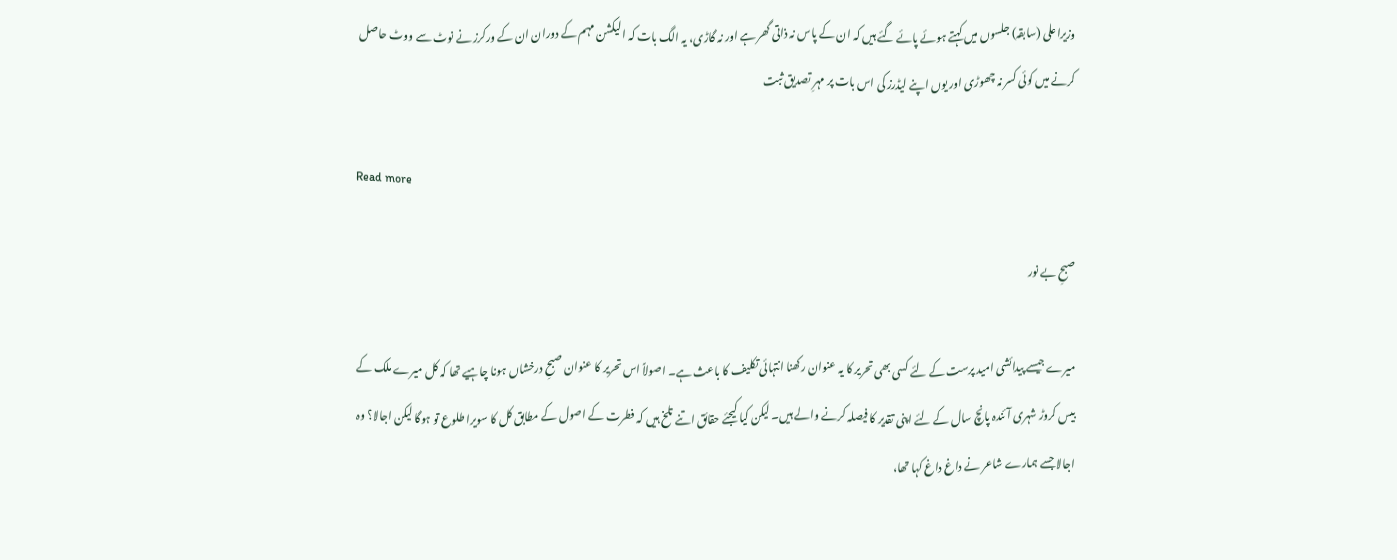وزیراعلی (سابقہ) جلسوں میں کہتے ہوئے پائے گئے ہیں کہ ان کے پاس نہ ذاتی گھر ہے اور نہ گاڑی، یہ الگ بات کہ الیکشن مہم کے دوران ان کے ورکرز نے نوٹ سے ووٹ حاصل کرنے میں کوئی کسر نہ چھوڑی اور یوں اپنے لیڈرز کی اس بات پر مہرِ تصدیق ثبت

Read more

صبحِ بے نور

میرے جیسے پیدائشی امید پرست کے لئے کسی بھی تحریر کا یہ عنوان رکھنا انتہائی تکلیف کا باعث ہے۔ اصولاً اس تحریر کا عنوان صبحِ درخشاں ہونا چاہیے تھا کہ کل میرے ملک کے بیس کروڑ شہری آئندہ پانچ سال کے لئے اپنی تقدیر کا فیصلہ کرنے والے ہیں۔ لیکن کیا کیجئے حقائق اتنے تلخ ہیں کہ فطرت کے اصول کے مطابق کل کا سویرا طلوع تو ہوگا لیکن اجالا؟ وہ اجالا جسے ہمارے شاعر نے داغ داغ کہا تھا،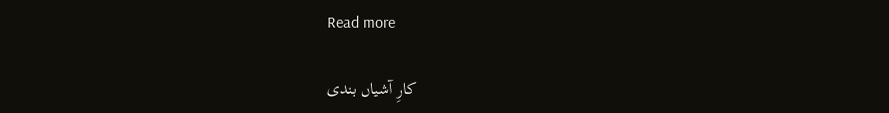Read more

کارِ آشیاں بندی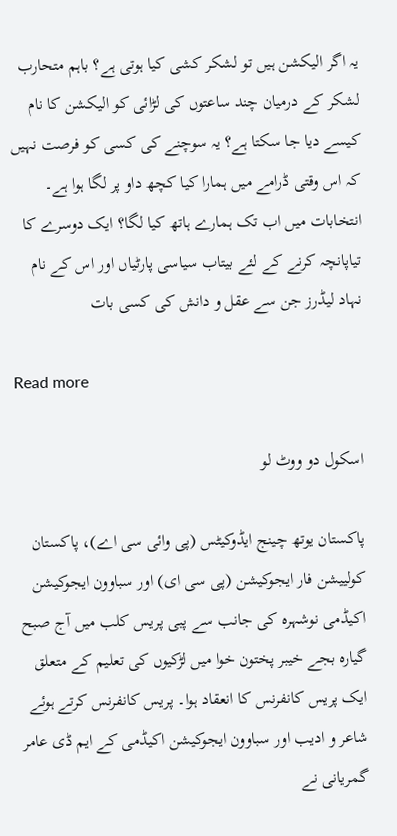یہ اگر الیکشن ہیں تو لشکر کشی کیا ہوتی ہے؟ باہم متحارب لشکر کے درمیان چند ساعتوں کی لڑائی کو الیکشن کا نام کیسے دیا جا سکتا ہے؟ یہ سوچنے کی کسی کو فرصت نہیں کہ اس وقتی ڈرامے میں ہمارا کیا کچھ داو پر لگا ہوا ہے۔ انتخابات میں اب تک ہمارے ہاتھ کیا لگا؟ ایک دوسرے کا تیاپانچہ کرنے کے لئے بیتاب سیاسی پارٹیاں اور اس کے نام نہاد لیڈرز جن سے عقل و دانش کی کسی بات

Read more

اسکول دو ووٹ لو

پاکستان یوتھ چینج ایڈوکیٹس (پی وائی سی اے)، پاکستان کولییشن فار ایجوکیشن (پی سی ای) اور سباوون ایجوکیشن اکیڈمی نوشہرہ کی جانب سے پبی پریس کلب میں آج صبح گیارہ بجے خیبر پختون خوا میں لڑکیوں کی تعلیم کے متعلق ایک پریس کانفرنس کا انعقاد ہوا۔ پریس کانفرنس کرتے ہوئے شاعر و ادیب اور سباوون ایجوکیشن اکیڈمی کے ایم ڈی عامر گمریانی نے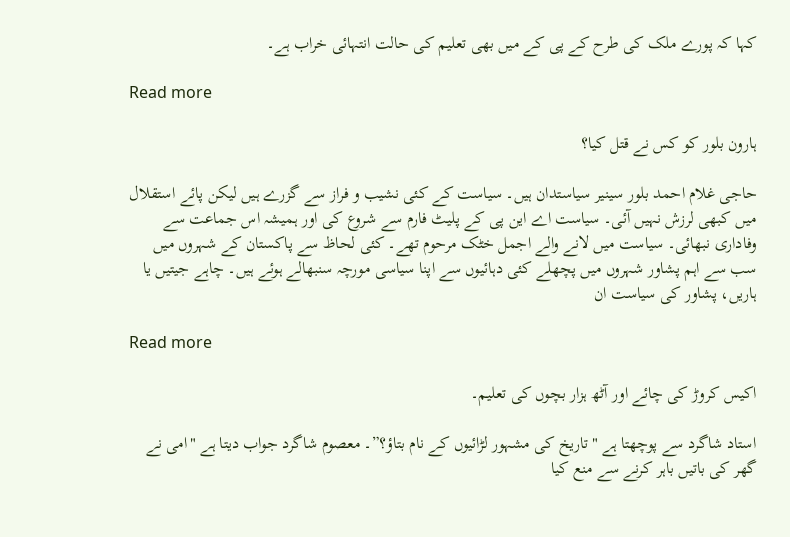کہا کہ پورے ملک کی طرح کے پی کے میں بھی تعلیم کی حالت انتہائی خراب ہے۔

Read more

ہارون بلور کو کس نے قتل کیا؟

حاجی غلام احمد بلور سینیر سیاستدان ہیں۔ سیاست کے کئی نشیب و فراز سے گزرے ہیں لیکن پائے استقلال میں کبھی لرزش نہیں آئی۔ سیاست اے این پی کے پلیٹ فارم سے شروع کی اور ہمیشہ اس جماعت سے وفاداری نبھائی۔ سیاست میں لانے والے اجمل خٹک مرحوم تھے۔ کئی لحاظ سے پاکستان کے شہروں میں سب سے اہم پشاور شہروں میں پچھلے کئی دہائیوں سے اپنا سیاسی مورچہ سنبھالے ہوئے ہیں۔ چاہے جیتیں یا ہاریں، پشاور کی سیاست ان

Read more

اکیس کروڑ کی چائے اور آٹھ ہزار بچوں کی تعلیم۔

استاد شاگرد سے پوچھتا ہے "تاریخ کی مشہور لڑائیوں کے نام بتاؤ؟”۔ معصوم شاگرد جواب دیتا ہے "امی نے گھر کی باتیں باہر کرنے سے منع کیا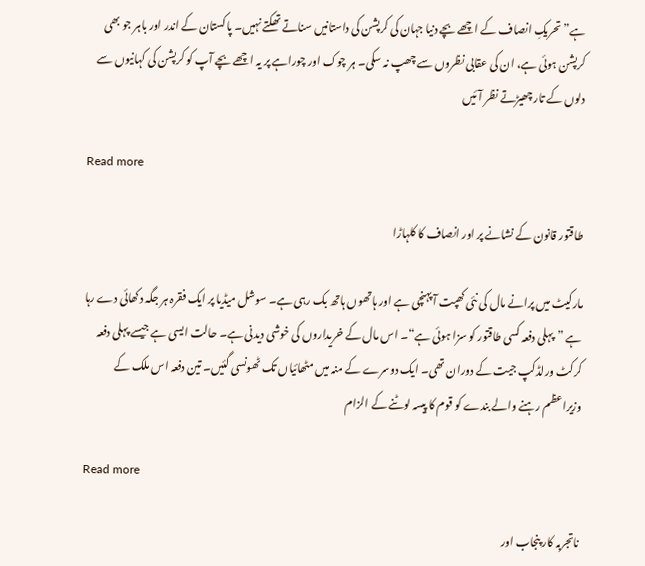ہے” تحریکِ انصاف کے اچھے بچے دنیا جہان کی کرپشن کی داستانیں سناتے تھکتے نہیں۔ پاکستان کے اندر اور باہر جو بھی کرپشن ہوئی ہے، ان کی عقابی نظروں سے چھپ نہ سکی۔ ہر چوک اور چوراہے پر یہ اچھے بچے آپ کو کرپشن کی کہانیوں سے دلوں کے تار چھیڑتے نظر آئیں

Read more

طاقتور قانون کے نشانے پر اور انصاف کا کلہاڑا

مارکیٹ میں پرانے مال کی نئی کھپت آ پہنچی ہے اور ہاتھوں ہاتھ بک رہی ہے۔ سوشل میڈیا پر ایک فقرہ ہر جگہ دکھائی دے رہا ہے ”پہلی دفعہ کسی طاقتور کو سزا ہوئی ہے“۔ اس مال کے خریداروں کی خوشی دیدنی ہے۔ حالت ایسی ہے جیسے پہلی دفعہ کرکٹ ورلڈکپ جیت کے دوران تھی۔ ایک دوسرے کے منہ میں مٹھائیاں تک ٹھونسی گئیں۔ تین دفعہ اس ملک کے وزیراعظم رہنے والے بندے کو قوم کا پیسہ لوٹنے کے الزام

Read more

ناتجربہ کار پنجاب اور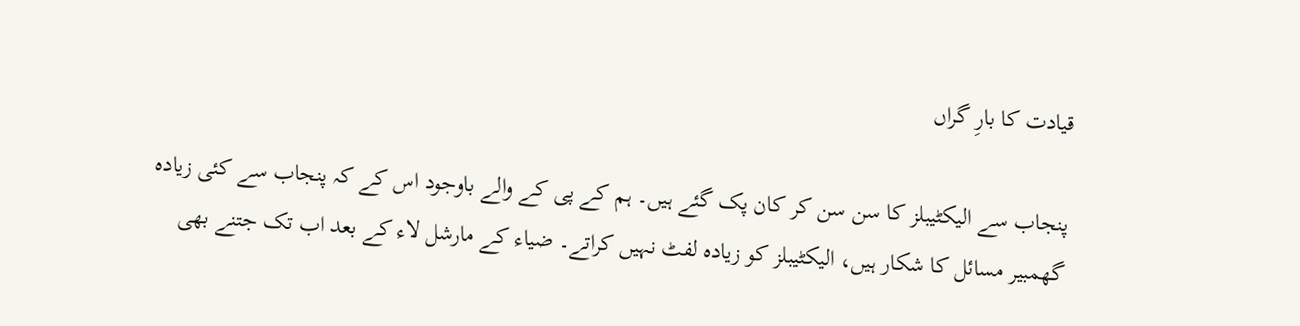قیادت کا بارِ گراں

پنجاب سے الیکٹیبلز کا سن سن کر کان پک گئے ہیں۔ ہم کے پی کے والے باوجود اس کے کہ پنجاب سے کئی زیادہ گھمبیر مسائل کا شکار ہیں، الیکٹیبلز کو زیادہ لفٹ نہیں کراتے۔ ضیاء کے مارشل لاء کے بعد اب تک جتنے بھی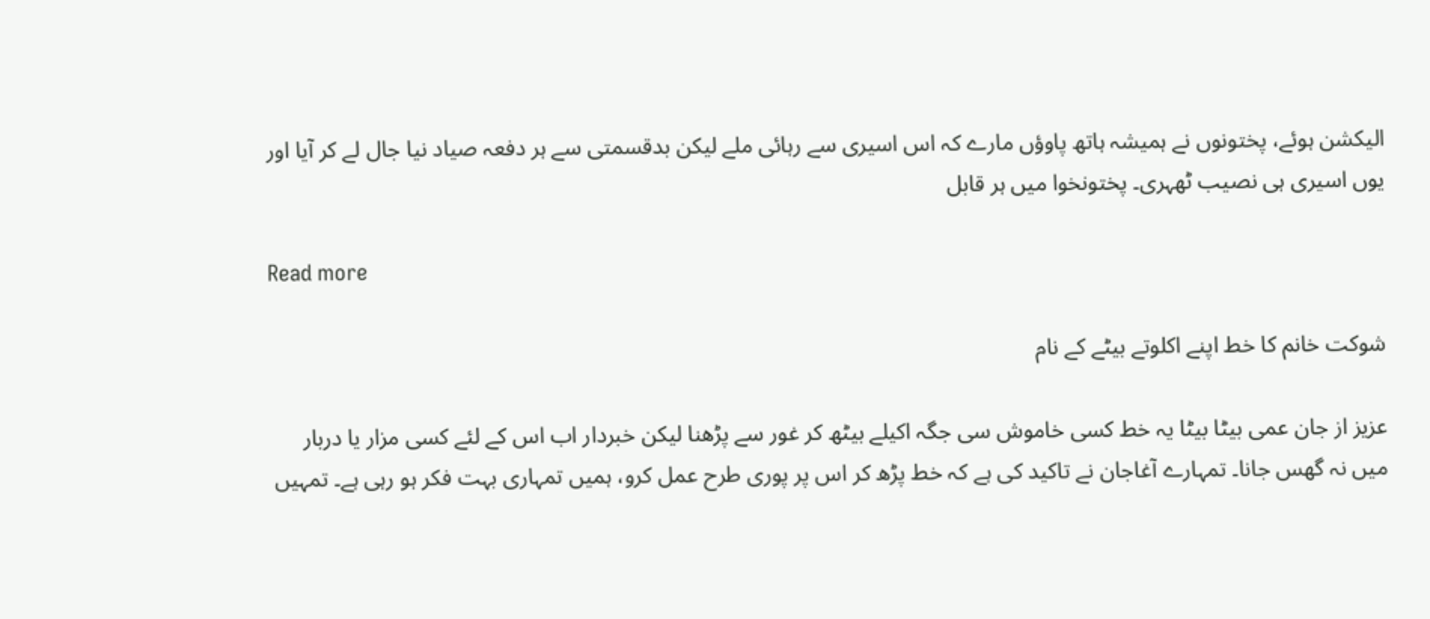الیکشن ہوئے، پختونوں نے ہمیشہ ہاتھ پاوؤں مارے کہ اس اسیری سے رہائی ملے لیکن بدقسمتی سے ہر دفعہ صیاد نیا جال لے کر آیا اور یوں اسیری ہی نصیب ٹھہری۔ پختونخوا میں ہر قابل

Read more

شوکت خانم کا خط اپنے اکلوتے بیٹے کے نام

عزیز از جان عمی بیٹا بیٹا یہ خط کسی خاموش سی جگہ اکیلے بیٹھ کر غور سے پڑھنا لیکن خبردار اب اس کے لئے کسی مزار یا دربار میں نہ گھس جانا۔ تمہارے آغاجان نے تاکید کی ہے کہ خط پڑھ کر اس پر پوری طرح عمل کرو، ہمیں تمہاری بہت فکر ہو رہی ہے۔ تمہیں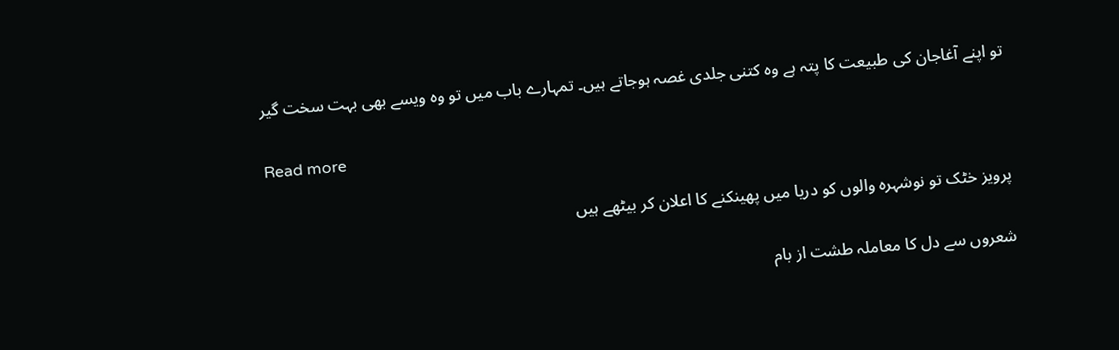تو اپنے آغاجان کی طبیعت کا پتہ ہے وہ کتنی جلدی غصہ ہوجاتے ہیں۔ تمہارے باب میں تو وہ ویسے بھی بہت سخت گیر

Read more

پرویز خٹک تو نوشہرہ والوں کو دریا میں پھینکنے کا اعلان کر بیٹھے ہیں

شعروں سے دل کا معاملہ طشت از بام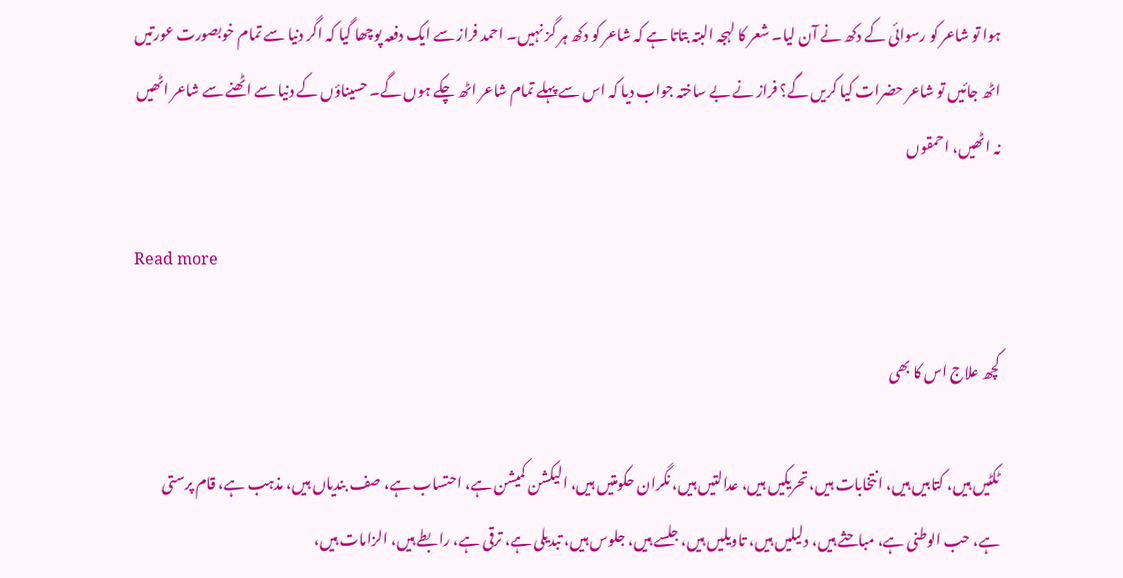ہوا تو شاعر کو رسوائی کے دکھ نے آن لیا۔ شعر کا لہجہ البتہ بتاتا ہے کہ شاعر کو دکھ ہر گز نہیں۔ احمد فراز سے ایک دفعہ پوچھا گیا کہ اگر دنیا سے تمام خوبصورت عورتیں اٹھ جائیں تو شاعر حضرات کیا کریں گے؟ فراز نے بے ساختہ جواب دیا کہ اس سے پہلے تمام شاعر اٹھ چکے ہوں گے۔ حسیناؤں کے دنیا سے اٹھنے سے شاعر اٹھیں نہ اٹھیں، احمقوں

Read more

کچھ علاج اس کا بھی

ٹکٹیں ہیں، کتابیں ہیں، انتخابات ہیں، تحریکیں ہیں، عدالتیں ہیں، نگران حکومتیں ہیں، الیکشن کمیشن ہے، احتساب ہے، صف بندیاں ہیں، مذہب ہے، قام پرستی ہے، حب الوطنی ہے، مباحثے ہیں، دلیلیں ہیں، تاویلیں ہیں، جلسے ہیں، جلوس ہیں، تبدیلی ہے، ترقی ہے، رابطے ہیں، الزامات ہیں،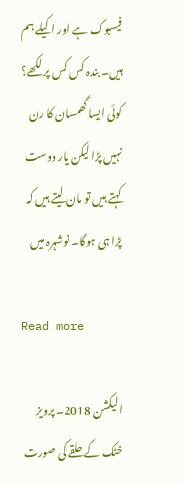فیسبوک ہے اور اکیلے ہم ہیں۔ بندہ کس کس پر لکھے؟ کوئی ایسا گھمسان کا رن نہیں پڑا لیکن یار دوست کہتے ہیں تو مان لیتے ہیں کہ پڑا ہی ہوگا۔ نوشہرہ میں

Read more

الیکشن 2018۔ پرویز خٹک کے حلقے کی صورت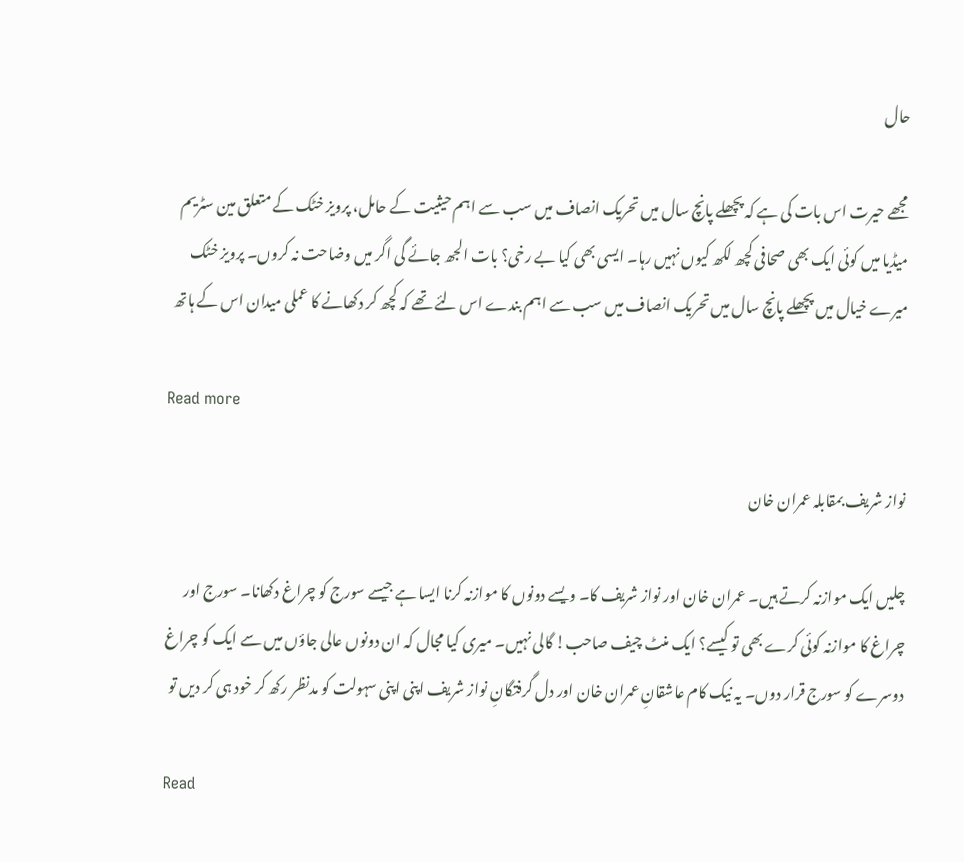حال

مجھے حیرت اس بات کی ہے کہ پچھلے پانچ سال میں تحریک انصاف میں سب سے اہم حیثیت کے حامل، پرویز خٹک کے متعلق مین سٹریم میڈیا میں کوئی ایک بھی صحافی کچھ لکھ کیوں نہیں رہا۔ ایسی بھی کیا بے رخی؟ بات الجھ جائے گی اگر میں وضاحت نہ کروں۔ پرویز خٹک میرے خیال میں پچھلے پانچ سال میں تحریک انصاف میں سب سے اہم بندے اس لئے تھے کہ کچھ کر دکھانے کا عملی میدان اس کے ہاتھ

Read more

نواز شریف بمقابلہ عمران خان

چلیں ایک موازنہ کرتے ہیں۔ عمران خان اور نواز شریف کا۔ ویسے دونوں کا موازنہ کرنا ایسا ہے جیسے سورج کو چراغ دکھانا۔ سورج اور چراغ کا موازنہ کوئی کرے بھی تو کیسے؟ ایک منٹ چیف صاحب! گالی نہیں۔ میری کیا مجال کہ ان دونوں عالی جاؤں میں سے ایک کو چراغ دوسرے کو سورج قرار دوں۔ یہ نیک کام عاشقانِ عمران خان اور دل گرفتگانِ نواز شریف اپنی اپنی سہولت کو مدنظر رکھ کر خود ہی کر دیں تو

Read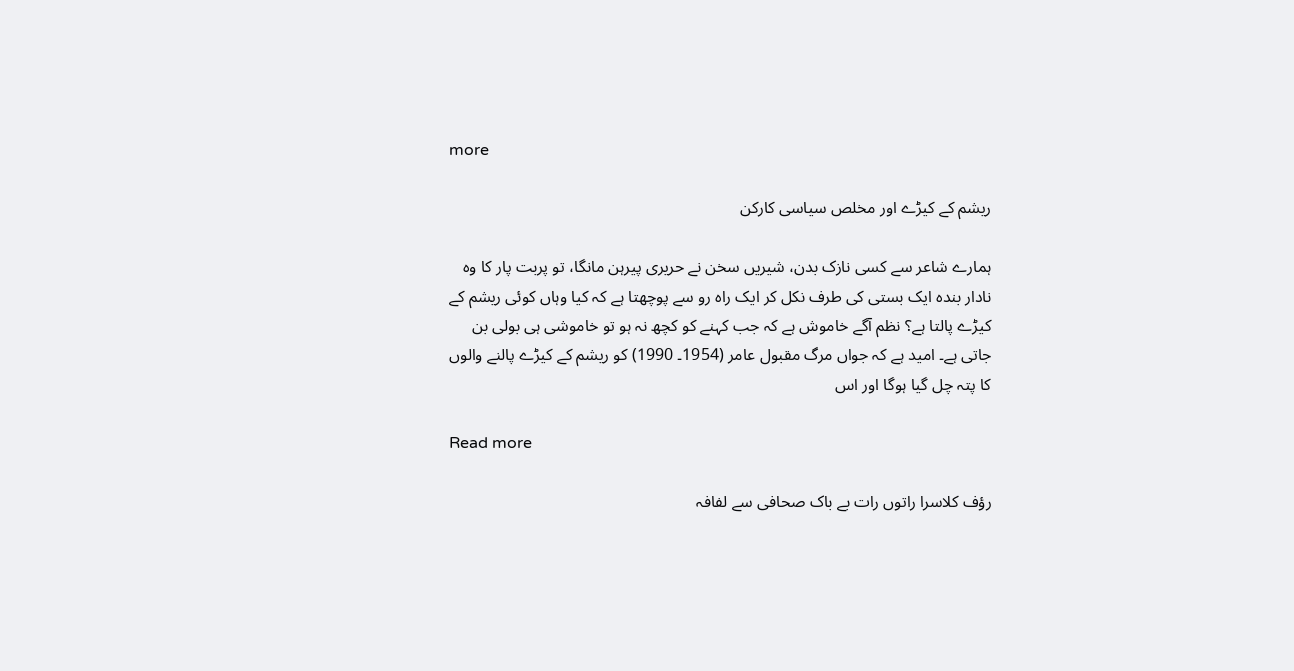more

ریشم کے کیڑے اور مخلص سیاسی کارکن

ہمارے شاعر سے کسی نازک بدن، شیریں سخن نے حریری پیرہن مانگا، تو پربت پار کا وہ نادار بندہ ایک بستی کی طرف نکل کر ایک راہ رو سے پوچھتا ہے کہ کیا وہاں کوئی ریشم کے کیڑے پالتا ہے؟ نظم آگے خاموش ہے کہ جب کہنے کو کچھ نہ ہو تو خاموشی ہی بولی بن جاتی ہے۔ امید ہے کہ جواں مرگ مقبول عامر (1954۔ 1990) کو ریشم کے کیڑے پالنے والوں کا پتہ چل گیا ہوگا اور اس

Read more

رؤف کلاسرا راتوں رات بے باک صحافی سے لفافہ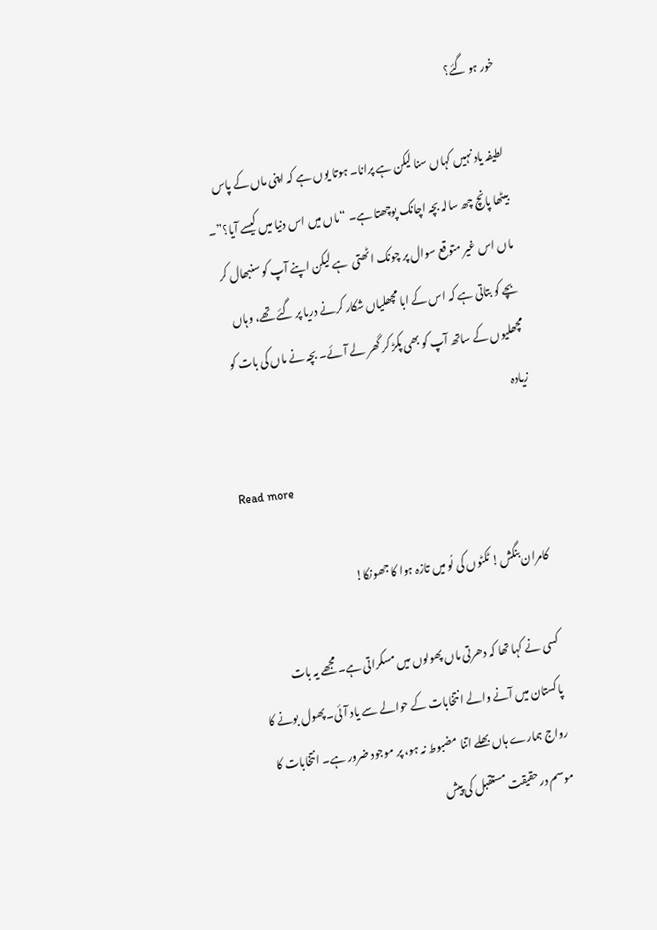خور ہو گئے؟

لطیفہ یاد نہیں کہاں سنا لیکن ہے پرانا۔ ہوتا یوں ہے کہ اپنی ماں کے پاس بیٹھا پانچ چھ سالہ بچہ اچانک پوچھتا ہے۔ “ماں میں اس دنیا میں کیسے آیا؟”۔ ماں اس غیر متوقع سوال پر چونک اٹھتی  ہے لیکن اپنے آپ کو سنبھال کر بچے کو بتاتی ہے کہ اس کے ابا مچھلیاں شکار کرنے دریا پر گئے تھے، وہاں مچھلیوں کے ساتھ آپ کو بھی پکڑ کر گھر لے آئے۔ بچہ نے ماں کی بات کو زیادہ

Read more

کامران بنگش! ٹکٹوں کی لُو میں تازہ ہوا کا جھونکا!

کسی نے کہا تھا کہ دھرتی ماں پھولوں میں مسکراتی ہے۔ مجھے یہ بات پاکستان میں آنے والے انتخابات کے حوالے سے یاد آئی۔ پھول بونے کا رواج ہمارے ہاں بھلے اتنا مضبوط نہ ہو، پر موجود ضرور ہے۔ انتخابات کا موسم درحقیقت مستقبل کی پیش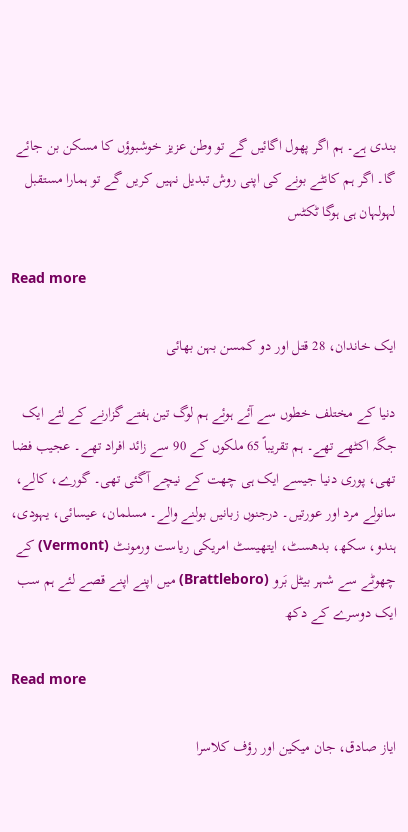بندی ہے۔ ہم اگر پھول اگائیں گے تو وطن عزیز خوشبوؤں کا مسکن بن جائے گا۔ اگر ہم کانٹے بونے کی اپنی روش تبدیل نہیں کریں گے تو ہمارا مستقبل لہولہان ہی ہوگا ٹکٹس

Read more

ایک خاندان، 28 قتل اور دو کمسن بہن بھائی

دنیا کے مختلف خطوں سے آئے ہوئے ہم لوگ تین ہفتے گزارنے کے لئے ایک جگہ اکٹھے تھے۔ ہم تقریباً 65 ملکوں کے 90 سے زائد افراد تھے۔ عجیب فضا تھی، پوری دنیا جیسے ایک ہی چھت کے نیچے آگئی تھی۔ گورے، کالے، سانولے مرد اور عورتیں۔ درجنوں زبانیں بولنے والے۔ مسلمان، عیسائی، یہودی، ہندو، سکھ، بدھسٹ، ایتھیسٹ امریکی ریاست ورمونٹ (Vermont) کے چھوٹے سے شہر بیٹل بَرو (Brattleboro) میں اپنے اپنے قصے لئے ہم سب ایک دوسرے کے دکھ

Read more

ایاز صادق، جان میکین اور رؤف کلاسرا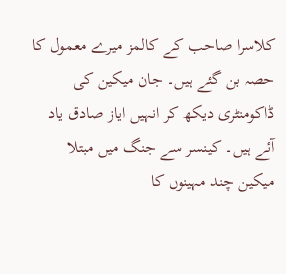کلاسرا صاحب کے کالمز میرے معمول کا حصہ بن گئے ہیں۔ جان میکین کی ڈاکومنٹری دیکھ کر انہیں ایاز صادق یاد آئے ہیں۔ کینسر سے جنگ میں مبتلا میکین چند مہینوں کا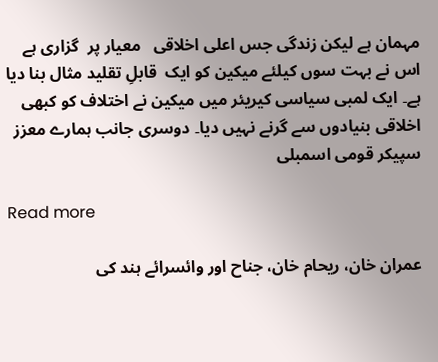مہمان ہے لیکن زندگی جس اعلی اخلاقی   معیار پر  گزاری ہے اس نے بہت سوں کیلئے میکین کو ایک  قابلِ تقلید مثال بنا دیا ہے۔ ایک لمبی سیاسی کیریئر میں میکین نے اختلاف کو کبھی اخلاقی بنیادوں سے گرنے نہیں دیا۔ دوسری جانب ہمارے معزز سپیکر قومی اسمبلی

Read more

عمران خان، ریحام خان، جناح اور وائسرائے ہند کی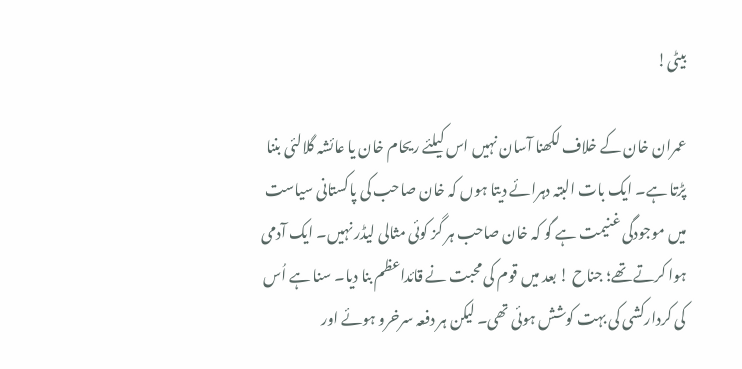بیٹی!

عمران خان کے خلاف لکھنا آسان نہیں اس کیلئے ریحام خان یا عائشہ گلالئی بننا پڑتا ہے۔ ایک بات البتہ دہرائے دیتا ہوں کہ خان صاحب کی پاکستانی سیاست میں موجودگی غنیمت ہے گو کہ خان صاحب ہر گز کوئی مثالی لیڈر نہیں۔ ایک آدمی ہوا کرتے تھے؛ جناح ! بعد میں قوم کی محبت نے قائداعظم بنا دیا۔ سنا ہے اُس کی کردارکشی کی بہت کوشش ہوئی تھی۔ لیکن ہر دفعہ سرخرو ہوئے اور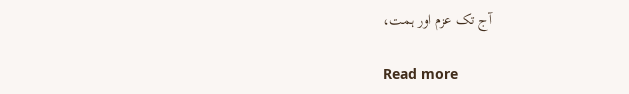آج تک عزم اور ہمت،

Read more